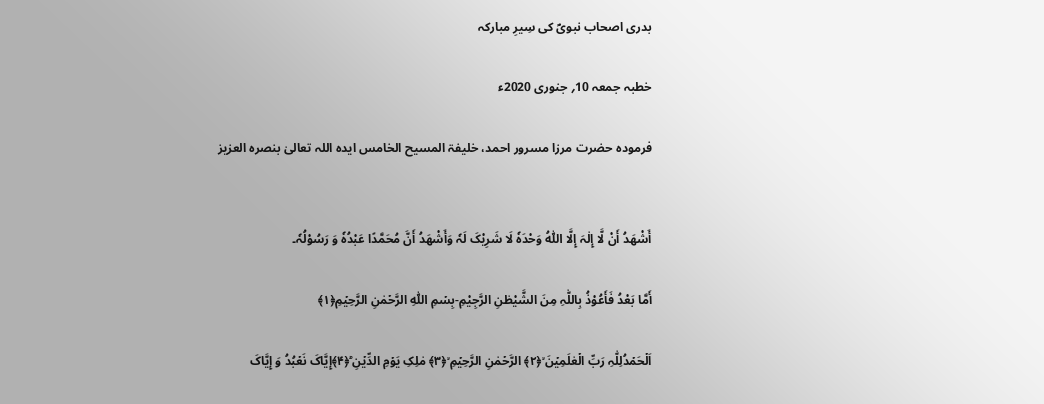بدری اصحاب نبویؐ کی سِیرِ مبارکہ

خطبہ جمعہ 10؍ جنوری 2020ء

فرمودہ حضرت مرزا مسرور احمد، خلیفۃ المسیح الخامس ایدہ اللہ تعالیٰ بنصرہ العزیز


أَشْھَدُ أَنْ لَّا إِلٰہَ إِلَّا اللّٰہُ وَحْدَہٗ لَا شَرِیْکَ لَہٗ وَأَشْھَدُ أَنَّ مُحَمَّدًا عَبْدُہٗ وَ رَسُوْلُہٗ۔

أَمَّا بَعْدُ فَأَعُوْذُ بِاللّٰہِ مِنَ الشَّیْطٰنِ الرَّجِیْمِ-بِسۡمِ اللّٰہِ الرَّحۡمٰنِ الرَّحِیۡمِ﴿۱﴾

اَلۡحَمۡدُلِلّٰہِ رَبِّ الۡعٰلَمِیۡنَ ۙ﴿۲﴾ الرَّحۡمٰنِ الرَّحِیۡمِ ۙ﴿۳﴾ مٰلِکِ یَوۡمِ الدِّیۡنِ ؕ﴿۴﴾إِیَّاکَ نَعۡبُدُ وَ إِیَّاکَ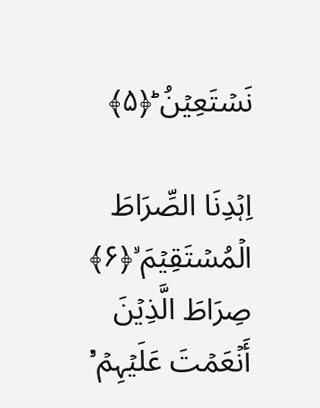نَسۡتَعِیۡنُ ؕ﴿۵﴾

اِہۡدِنَا الصِّرَاطَ الۡمُسۡتَقِیۡمَ ۙ﴿۶﴾ صِرَاطَ الَّذِیۡنَ أَنۡعَمۡتَ عَلَیۡہِمۡ ۬ۙ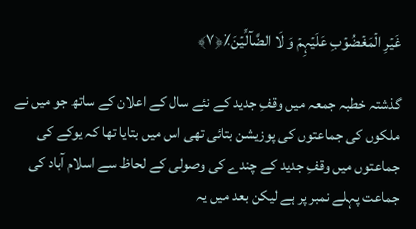غَیۡرِ الۡمَغۡضُوۡبِ عَلَیۡہِمۡ وَ لَا الضَّآلِّیۡنَ٪﴿۷﴾

گذشتہ خطبہ جمعہ میں وقفِ جدید کے نئے سال کے اعلان کے ساتھ جو میں نے ملکوں کی جماعتوں کی پوزیشن بتائی تھی اس میں بتایا تھا کہ یوکے کی جماعتوں میں وقفِ جدید کے چندے کی وصولی کے لحاظ سے اسلام آباد کی جماعت پہلے نمبر پر ہے لیکن بعد میں یہ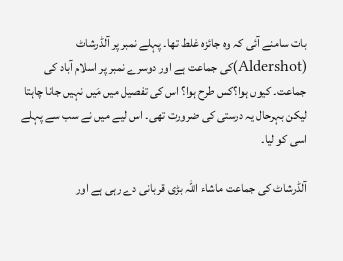بات سامنے آئی کہ وہ جائزہ غلط تھا۔ پہلے نمبر پر آلڈرشاٹ (Aldershot)کی جماعت ہے اور دوسرے نمبر پر اسلام آباد کی جماعت۔ کیوں ہوا؟کس طرح ہوا؟ اس کی تفصیل میں مَیں نہیں جانا چاہتا لیکن بہرحال یہ درستی کی ضرورت تھی۔ اس لیے میں نے سب سے پہلے اسی کو لیا۔

آلڈرشاٹ کی جماعت ماشاء اللہ بڑی قربانی دے رہی ہے اور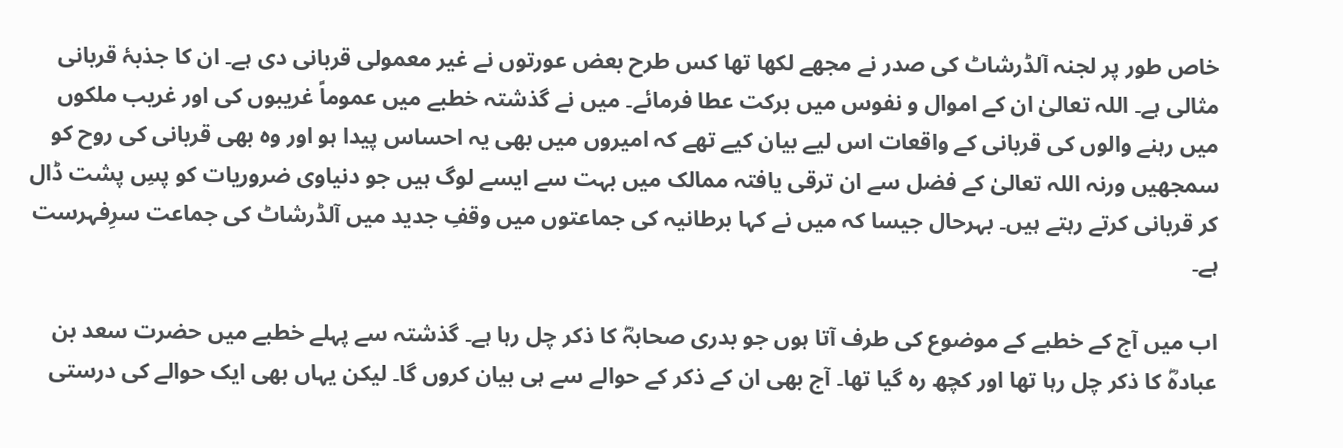خاص طور پر لجنہ آلڈرشاٹ کی صدر نے مجھے لکھا تھا کس طرح بعض عورتوں نے غیر معمولی قربانی دی ہے۔ ان کا جذبۂ قربانی مثالی ہے۔ اللہ تعالیٰ ان کے اموال و نفوس میں برکت عطا فرمائے۔ میں نے گذشتہ خطبے میں عموماً غریبوں کی اور غریب ملکوں میں رہنے والوں کی قربانی کے واقعات اس لیے بیان کیے تھے کہ امیروں میں بھی یہ احساس پیدا ہو اور وہ بھی قربانی کی روح کو سمجھیں ورنہ اللہ تعالیٰ کے فضل سے ان ترقی یافتہ ممالک میں بہت سے ایسے لوگ ہیں جو دنیاوی ضروریات کو پسِ پشت ڈال کر قربانی کرتے رہتے ہیں۔ بہرحال جیسا کہ میں نے کہا برطانیہ کی جماعتوں میں وقفِ جدید میں آلڈرشاٹ کی جماعت سرِفہرست ہے۔

اب میں آج کے خطبے کے موضوع کی طرف آتا ہوں جو بدری صحابہؓ کا ذکر چل رہا ہے۔ گذشتہ سے پہلے خطبے میں حضرت سعد بن عبادہؓ کا ذکر چل رہا تھا اور کچھ رہ گیا تھا۔ آج بھی ان کے ذکر کے حوالے سے ہی بیان کروں گا۔ لیکن یہاں بھی ایک حوالے کی درستی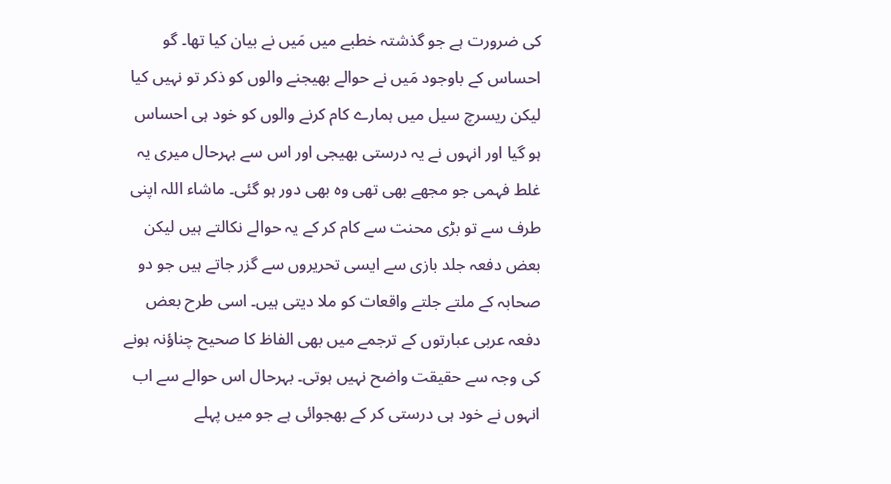کی ضرورت ہے جو گذشتہ خطبے میں مَیں نے بیان کیا تھا۔ گو احساس کے باوجود مَیں نے حوالے بھیجنے والوں کو ذکر تو نہیں کیا لیکن ریسرچ سیل میں ہمارے کام کرنے والوں کو خود ہی احساس ہو گیا اور انہوں نے یہ درستی بھیجی اور اس سے بہرحال میری یہ غلط فہمی جو مجھے بھی تھی وہ بھی دور ہو گئی۔ ماشاء اللہ اپنی طرف سے تو بڑی محنت سے کام کر کے یہ حوالے نکالتے ہیں لیکن بعض دفعہ جلد بازی سے ایسی تحریروں سے گزر جاتے ہیں جو دو صحابہ کے ملتے جلتے واقعات کو ملا دیتی ہیں۔ اسی طرح بعض دفعہ عربی عبارتوں کے ترجمے میں بھی الفاظ کا صحیح چناؤنہ ہونے کی وجہ سے حقیقت واضح نہیں ہوتی۔ بہرحال اس حوالے سے اب انہوں نے خود ہی درستی کر کے بھجوائی ہے جو میں پہلے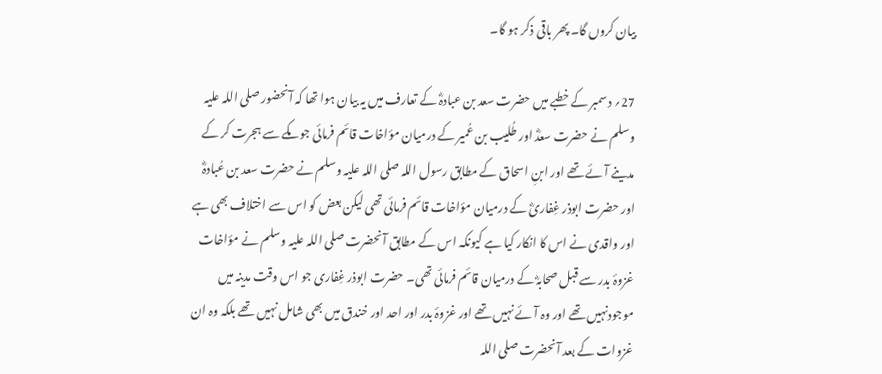بیان کروں گا۔ پھر باقی ذکر ہو گا۔

27؍ دسمبر کے خطبے میں حضرت سعد بن عبادہؓ کے تعارف میں یہ بیان ہوا تھا کہ آنحضور صلی اللہ علیہ وسلم نے حضرت سعدؓ اور طُلیب بن عُمیر کے درمیان مؤاخات قائم فرمائی جو مکے سے ہجرت کر کے مدینے آئے تھے اور ابنِ اسحاق کے مطابق رسول اللہ صلی اللہ علیہ وسلم نے حضرت سعد بن عُبادہؓ اور حضرت ابوذر غِفاریؓ کے درمیان مؤاخات قائم فرمائی تھی لیکن بعض کو اس سے اختلاف بھی ہے اور واقدی نے اس کا انکار کیا ہے کیونکہ اس کے مطابق آنحضرت صلی اللہ علیہ وسلم نے مؤاخات غزوۂ بدر سے قبل صحابہؓ کے درمیان قائم فرمائی تھی۔ حضرت ابوذر غِفاری جو اس وقت مدینہ میں موجودنہیں تھے اور وہ آئے نہیں تھے اور غزوۂ بدر اور احد اور خندق میں بھی شامل نہیں تھے بلکہ وہ ان غزوات کے بعد آنحضرت صلی اللہ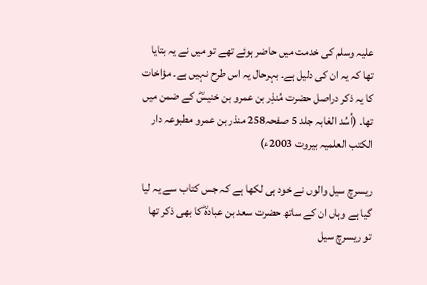علیہ وسلم کی خدمت میں حاضر ہوئے تھے تو میں نے یہ بتایا تھا کہ یہ ان کی دلیل ہے۔ بہرحال یہ اس طرح نہیں ہے۔ مؤاخات کا یہ ذکر دراصل حضرت مُنذِر بن عمرو بن خنیسؓ کے ضمن میں تھا۔ (اُسُد الغابہ جلد 5 صفحہ258 منذر بن عمرو مطبوعہ دار الکتب العلمیہ بیروت 2003ء)

ریسرچ سیل والوں نے خود ہی لکھا ہے کہ جس کتاب سے یہ لیا گیا ہے وہاں ان کے ساتھ حضرت سعد بن عبادہؓ کا بھی ذکر تھا تو ریسرچ سیل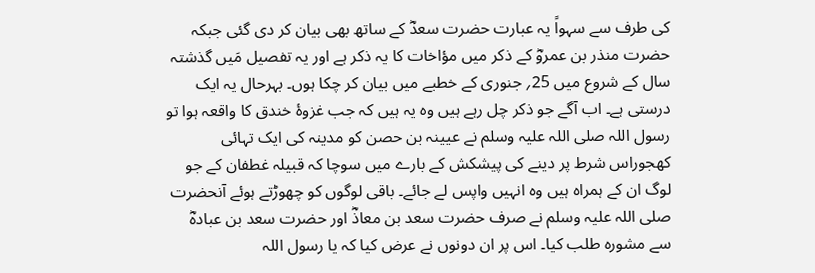کی طرف سے سہواً یہ عبارت حضرت سعدؓ کے ساتھ بھی بیان کر دی گئی جبکہ حضرت منذر بن عمروؓ کے ذکر میں مؤاخات کا یہ ذکر ہے اور یہ تفصیل مَیں گذشتہ سال کے شروع میں 25؍ جنوری کے خطبے میں بیان کر چکا ہوں۔ بہرحال یہ ایک درستی ہے۔ اب آگے جو ذکر چل رہے ہیں وہ یہ ہیں کہ جب غزوۂ خندق کا واقعہ ہوا تو رسول اللہ صلی اللہ علیہ وسلم نے عیینہ بن حصن کو مدینہ کی ایک تہائی کھجوراس شرط پر دینے کی پیشکش کے بارے میں سوچا کہ قبیلہ غطفان کے جو لوگ ان کے ہمراہ ہیں وہ انہیں واپس لے جائے۔ باقی لوگوں کو چھوڑتے ہوئے آنحضرت صلی اللہ علیہ وسلم نے صرف حضرت سعد بن معاذؓ اور حضرت سعد بن عبادہؓ سے مشورہ طلب کیا۔ اس پر ان دونوں نے عرض کیا کہ یا رسول اللہ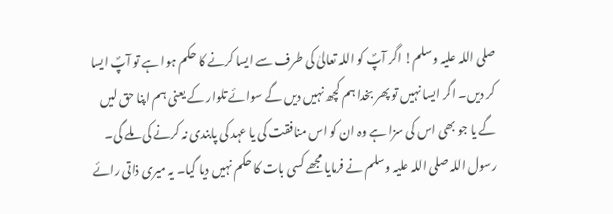صلی اللہ علیہ وسلم! اگر آپؐ کو اللہ تعالیٰ کی طرف سے ایسا کرنے کا حکم ہوا ہے تو آپؐ ایسا کر دیں۔ اگر ایسا نہیں تو پھر بخدا ہم کچھ نہیں دیں گے سوائے تلوار کے یعنی ہم اپنا حق لیں گے یا جو بھی اس کی سزا ہے وہ ان کو اس منافقت کی یا عہد کی پابندی نہ کرنے کی ملے گی۔ رسول اللہ صلی اللہ علیہ وسلم نے فرمایا مجھے کسی بات کا حکم نہیں دیا گیا۔ یہ میری ذاتی رائے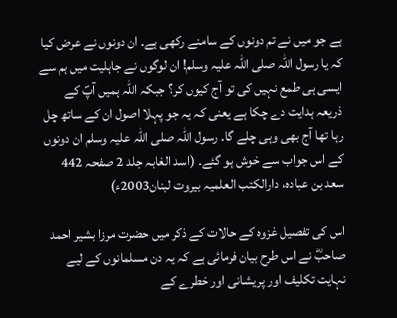ہے جو میں نے تم دونوں کے سامنے رکھی ہے۔ ان دونوں نے عرض کیا کہ یا رسول اللہ صلی اللہ علیہ وسلم! ان لوگوں نے جاہلیت میں ہم سے ایسی ہی طمع نہیں کی تو آج کیوں کر؟ جبکہ اللہ ہمیں آپؐ کے ذریعہ ہدایت دے چکا ہے یعنی کہ یہ جو پہلا اصول ان کے ساتھ چل رہا تھا آج بھی وہی چلے گا۔ رسول اللہ صلی اللہ علیہ وسلم ان دونوں کے اس جواب سے خوش ہو گئے۔ (اسد الغابہ جلد 2 صفحہ 442 سعد بن عبادہ، دارالکتب العلمیہ بیروت لبنان2003ء)

اس کی تفصیل غزوہ کے حالات کے ذکر میں حضرت مرزا بشیر احمد صاحبؓ نے اس طرح بیان فرمائی ہے کہ یہ دن مسلمانوں کے لیے نہایت تکلیف اور پریشانی اور خطرے کے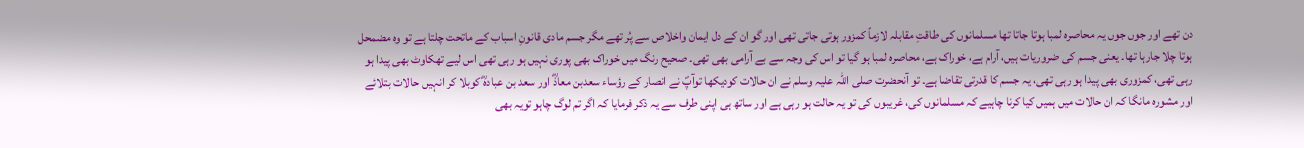دن تھے اور جوں جوں یہ محاصرہ لمبا ہوتا جاتا تھا مسلمانوں کی طاقتِ مقابلہ لازماً کمزور ہوتی جاتی تھی اور گو ان کے دل ایمان واخلاص سے پُر تھے مگر جسم مادی قانونِ اسباب کے ماتحت چلتا ہے تو وہ مضمحل ہوتا چلا جارہا تھا۔ یعنی جسم کی ضروریات ہیں، آرام ہے، خوراک ہے، محاصرہ لمبا ہو گیا تو اس کی وجہ سے بے آرامی بھی تھی۔ صحیح رنگ میں خوراک بھی پوری نہیں ہو رہی تھی اس لیے تھکاوٹ بھی پیدا ہو رہی تھی، کمزوری بھی پیدا ہو رہی تھی، یہ جسم کا قدرتی تقاضا ہے۔ تو آنحضرت صلی اللہ علیہ وسلم نے ان حالات کودیکھا توآپؐ نے انصار کے رؤساء سعدبن معاذؓ اور سعد بن عبادہؓ کوبلا کر انہیں حالات بتلائے اور مشورہ مانگا کہ ان حالات میں ہمیں کیا کرنا چاہیے کہ مسلمانوں کی، غریبوں کی تو یہ حالت ہو رہی ہے اور ساتھ ہی اپنی طرف سے یہ ذکر فرمایا کہ اگر تم لوگ چاہو تویہ بھی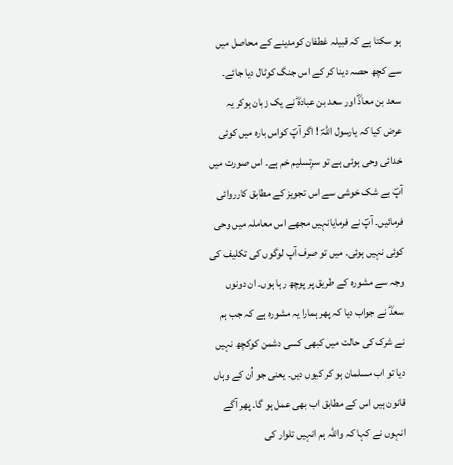ہو سکتا ہے کہ قبیلہ غطفان کومدینے کے محاصل میں سے کچھ حصہ دینا کر کے اس جنگ کوٹال دیا جائے۔ سعد بن معاذؓ اور سعد بن عبادہؓ نے یک زبان ہوکر یہ عرض کیا کہ یارسول اللہؐ ! اگر آپؐ کواس بارہ میں کوئی خدائی وحی ہوئی ہے تو سرِتسلیم خم ہے۔ اس صورت میں آپؐ بے شک خوشی سے اس تجویز کے مطابق کارروائی فرمائیں۔ آپؐ نے فرمایانہیں مجھے اس معاملہ میں وحی کوئی نہیں ہوئی۔ میں تو صرف آپ لوگوں کی تکلیف کی وجہ سے مشورہ کے طریق پر پوچھ رہا ہوں۔ ان دونوں سعدؓ نے جواب دیا کہ پھر ہمارا یہ مشورہ ہے کہ جب ہم نے شرک کی حالت میں کبھی کسی دشمن کوکچھ نہیں دیا تو اب مسلمان ہو کر کیوں دیں۔ یعنی جو اُن کے وہاں قانون ہیں اس کے مطابق اب بھی عمل ہو گا۔ پھر آگے انہوں نے کہا کہ واللہ ہم انہیں تلوار کی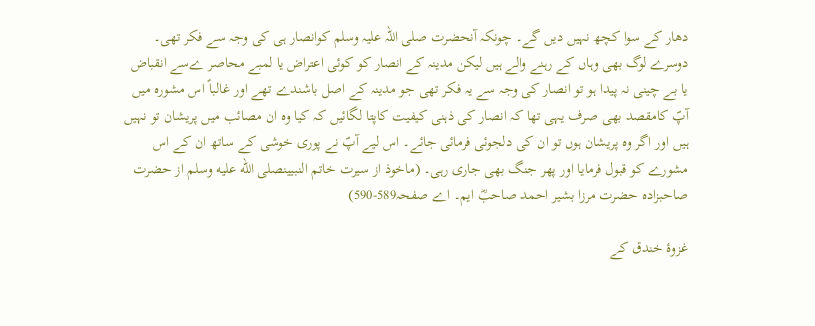دھار کے سوا کچھ نہیں دیں گے۔ چونکہ آنحضرت صلی اللہ علیہ وسلم کوانصار ہی کی وجہ سے فکر تھی۔ دوسرے لوگ بھی وہاں کے رہنے والے ہیں لیکن مدینہ کے انصار کو کوئی اعتراض یا لمبے محاصر ےسے انقباض یا بے چینی نہ پیدا ہو تو انصار کی وجہ سے یہ فکر تھی جو مدینہ کے اصل باشندے تھے اور غالباً اس مشورہ میں آپؐ کامقصد بھی صرف یہی تھا کہ انصار کی ذہنی کیفیت کاپتا لگائیں کہ کیا وہ ان مصائب میں پریشان تو نہیں ہیں اور اگر وہ پریشان ہوں تو ان کی دلجوئی فرمائی جائے۔ اس لیے آپؐ نے پوری خوشی کے ساتھ ان کے اس مشورے کو قبول فرمایا اور پھر جنگ بھی جاری رہی۔ (ماخوذ از سیرت خاتم النبیینصلى الله عليه وسلم از حضرت صاحبزادہ حضرت مرزا بشیر احمد صاحبؓ ایم۔ اے صفحہ589-590)

غزوۂ خندق کے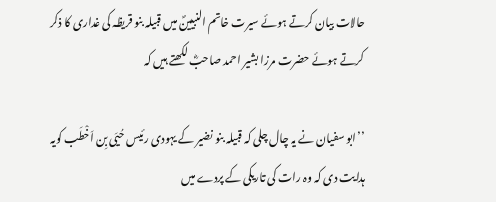حالات بیان کرتے ہوئے سیرت خاتم النبیینؐ میں قبیلہ بنو قریظہ کی غداری کا ذکر کرتے ہوئے حضرت مرزا بشیر احمد صاحبؓ لکھتے ہیں کہ

’’ابو سفیان نے یہ چال چلی کہ قبیلہ بنو نضیر کے یہودی رئیس حُیَی بِن اَخْطَب کویہ ہدایت دی کہ وہ رات کی تاریکی کے پردے میں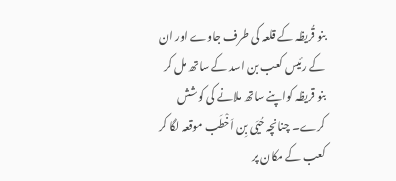بنو قُریظہ کے قلعہ کی طرف جاوے اور ان کے رئیس کعب بن اسد کے ساتھ مل کر بنو قریظہ کواپنے ساتھ ملانے کی کوشش کرے۔ چنانچہ حُیَی بِن اَخْطَب موقعہ لگا کر کعب کے مکان پر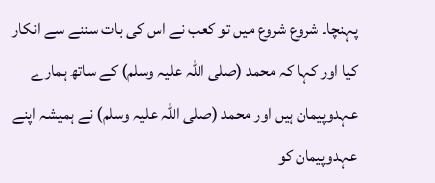پہنچا۔ شروع شروع میں تو کعب نے اس کی بات سننے سے انکار کیا اور کہا کہ محمد (صلی اللہ علیہ وسلم) کے ساتھ ہمارے عہدوپیمان ہیں اور محمد (صلی اللہ علیہ وسلم) نے ہمیشہ اپنے عہدوپیمان کو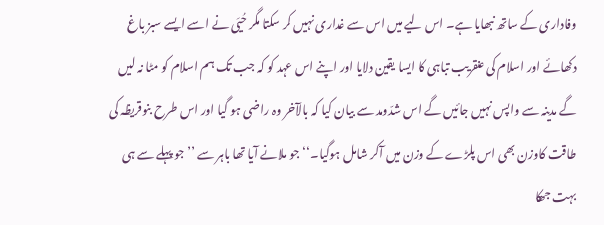وفاداری کے ساتھ نبھایا ہے۔ اس لیے میں اس سے غداری نہیں کر سکتا مگر حُیَی نے اسے ایسے سبز باغ دکھائے اور اسلام کی عنقریب تباہی کا ایسا یقین دلایا اور اپنے اس عہد کو کہ جب تک ہم اسلام کو مٹا نہ لیں گے مدینہ سے واپس نہیں جائیں گے اس شدّومد سے بیان کیا کہ بالآخر وہ راضی ہو گیا اور اس طرح بنوقریظہ کی طاقت کاوزن بھی اس پلڑے کے وزن میں آکر شامل ہوگیا۔‘‘ جو ملانے آیا تھا باہر سے ’’جو پہلے سے ہی بہت جھکا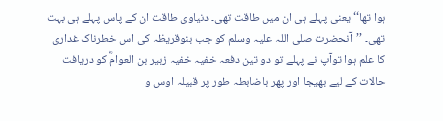ہوا تھا‘‘ یعنی پہلے ہی ان میں طاقت تھی۔ دنیاوی طاقت ان کے پاس پہلے ہی بہت تھی۔ ’’آنحضرت صلی اللہ علیہ وسلم کو جب بنوقریظہ کی اس خطرناک غداری کا علم ہوا توآپ نے پہلے تو دو تین دفعہ خفیہ خفیہ زبیر بن العوامؓ کو دریافت حالات کے لیے بھیجا اور پھر باضابطہ طور پر قبیلہ اوس و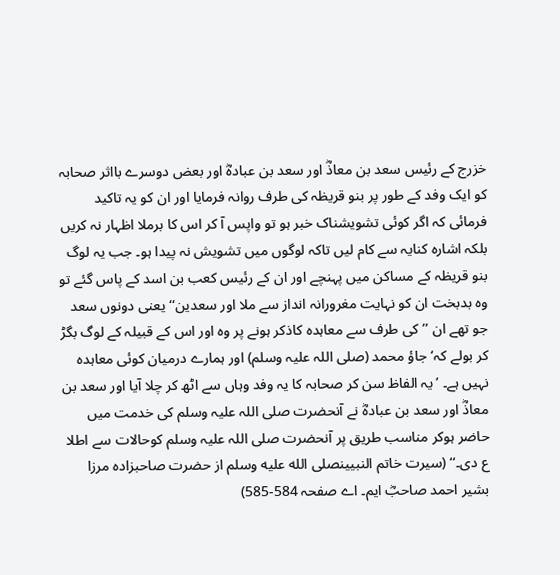خزرج کے رئیس سعد بن معاذؓ اور سعد بن عبادہؓ اور بعض دوسرے بااثر صحابہ کو ایک وفد کے طور پر بنو قریظہ کی طرف روانہ فرمایا اور ان کو یہ تاکید فرمائی کہ اگر کوئی تشویشناک خبر ہو تو واپس آ کر اس کا برملا اظہار نہ کریں بلکہ اشارہ کنایہ سے کام لیں تاکہ لوگوں میں تشویش نہ پیدا ہو۔ جب یہ لوگ بنو قریظہ کے مساکن میں پہنچے اور ان کے رئیس کعب بن اسد کے پاس گئے تو وہ بدبخت ان کو نہایت مغرورانہ انداز سے ملا اور سعدین‘‘ یعنی دونوں سعد جو تھے ان ’’کی طرف سے معاہدہ کاذکر ہونے پر وہ اور اس کے قبیلہ کے لوگ بگڑ کر بولے کہ‘جاؤ محمد (صلی اللہ علیہ وسلم) اور ہمارے درمیان کوئی معاہدہ نہیں ہے۔ ’یہ الفاظ سن کر صحابہ کا یہ وفد وہاں سے اٹھ کر چلا آیا اور سعد بن معاذؓ اور سعد بن عبادہؓ نے آنحضرت صلی اللہ علیہ وسلم کی خدمت میں حاضر ہوکر مناسب طریق پر آنحضرت صلی اللہ علیہ وسلم کوحالات سے اطلا ع دی۔‘‘ (سیرت خاتم النبیینصلى الله عليه وسلم از حضرت صاحبزادہ مرزا بشیر احمد صاحبؓ ایم۔ اے صفحہ 584-585)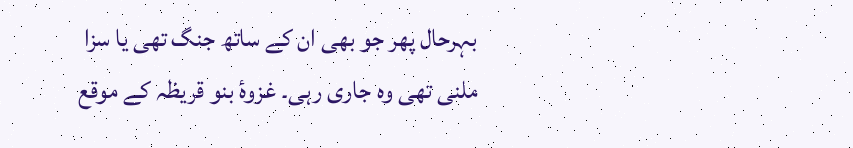بہرحال پھر جو بھی ان کے ساتھ جنگ تھی یا سزا ملنی تھی وہ جاری رہی۔ غزوۂ بنو قریظہ کے موقع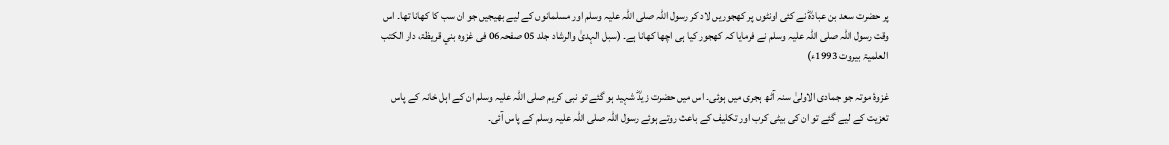پر حضرت سعد بن عبادہؓ نے کئی اونٹوں پر کھجوریں لاد کر رسول اللہ صلی اللہ علیہ وسلم اور مسلمانوں کے لیے بھیجیں جو ان سب کا کھانا تھا۔ اس وقت رسول اللہ صلی اللہ علیہ وسلم نے فرمایا کہ کھجور کیا ہی اچھا کھانا ہے۔ (سبل الہدیٰ والرشاد جلد 05 صفحہ06 فی غزوہ بني قريظۃ، دار الکتب العلمیۃ بیروت 1993ء)

غزوۂ موتہ جو جمادی الاولیٰ سنہ آٹھ ہجری میں ہوئی۔ اس میں حضرت زیدؓ شہید ہو گئے تو نبی کریم صلی اللہ علیہ وسلم ان کے اہل خانہ کے پاس تعزیت کے لیے گئے تو ان کی بیٹی کرب اور تکلیف کے باعث روتے ہوئے رسول اللہ صلی اللہ علیہ وسلم کے پاس آئی۔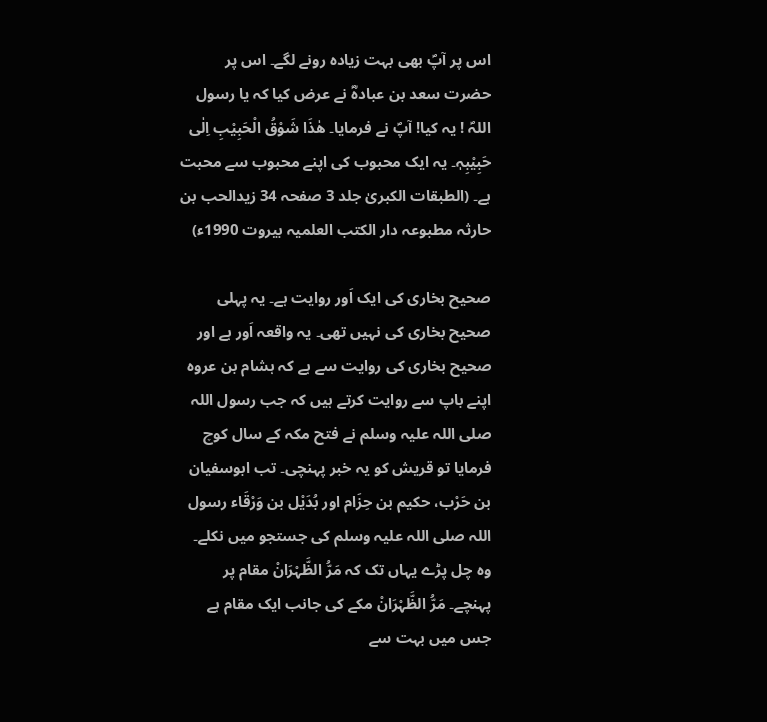اس پر آپؐ بھی بہت زیادہ رونے لگے۔ اس پر حضرت سعد بن عبادہؓ نے عرض کیا کہ یا رسول اللہؐ ! یہ کیا! آپؐ نے فرمایا۔ ھٰذَا شَوْقُ الْحَبِیْبِ اِلٰی حَبِیْبِہٖ۔ یہ ایک محبوب کی اپنے محبوب سے محبت ہے۔ (الطبقات الکبریٰ جلد 3 صفحہ 34 زیدالحب بن حارثہ مطبوعہ دار الکتب العلمیہ بیروت 1990ء)

صحیح بخاری کی ایک اَور روایت ہے۔ یہ پہلی صحیح بخاری کی نہیں تھی۔ یہ واقعہ اَور ہے اور صحیح بخاری کی روایت سے ہے کہ ہشام بن عروہ اپنے باپ سے روایت کرتے ہیں کہ جب رسول اللہ صلی اللہ علیہ وسلم نے فتح مکہ کے سال کوچ فرمایا تو قریش کو یہ خبر پہنچی۔ تب ابوسفیان بن حَرْب، حکیم بن حِزَام اور بُدَیْل بن وَرْقَاء رسول اللہ صلی اللہ علیہ وسلم کی جستجو میں نکلے۔ وہ چل پڑے یہاں تک کہ مَرُّ الظَّہْرَانْ مقام پر پہنچے۔ مَرُّ الظَّہْرَانْ مکے کی جانب ایک مقام ہے جس میں بہت سے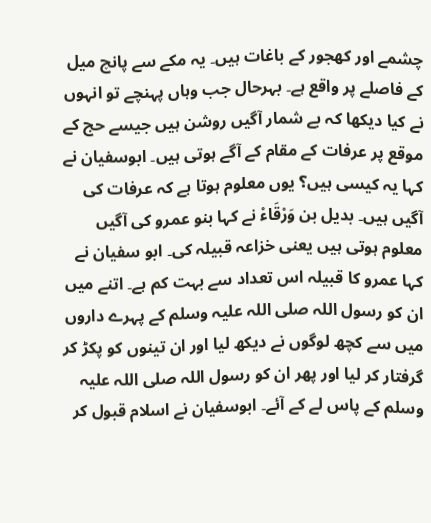چشمے اور کھجور کے باغات ہیں۔ یہ مکے سے پانچ میل کے فاصلے پر واقع ہے۔ بہرحال جب وہاں پہنچے تو انہوں نے کیا دیکھا کہ بے شمار آگیں روشن ہیں جیسے حج کے موقع پر عرفات کے مقام کے آگے ہوتی ہیں۔ ابوسفیان نے کہا یہ کیسی ہیں؟ یوں معلوم ہوتا ہے کہ عرفات کی آگیں ہیں۔ بدیل بن وَرْقَاءْ نے کہا بنو عمرو کی آگیں معلوم ہوتی ہیں یعنی خزاعہ قبیلہ کی۔ ابو سفیان نے کہا عمرو کا قبیلہ اس تعداد سے بہت کم ہے۔ اتنے میں ان کو رسول اللہ صلی اللہ علیہ وسلم کے پہرے داروں میں سے کچھ لوگوں نے دیکھ لیا اور ان تینوں کو پکڑ کر گرفتار کر لیا اور پھر ان کو رسول اللہ صلی اللہ علیہ وسلم کے پاس لے کے آئے۔ ابوسفیان نے اسلام قبول کر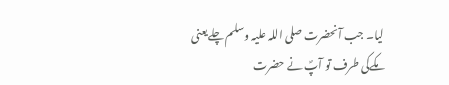لیا۔ جب آنحضرت صلی اللہ علیہ وسلم چلےیعنی مکےکی طرف تو آپؐ نے حضرت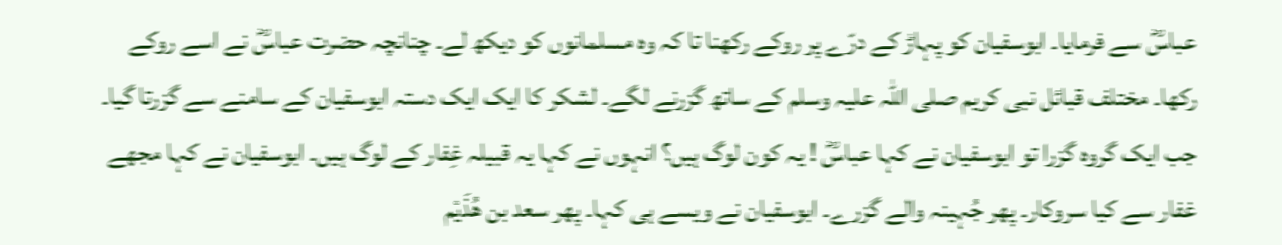عباسؓ سے فرمایا۔ ابوسفیان کو پہاڑ کے درّے پر روکے رکھنا تا کہ وہ مسلمانوں کو دیکھ لے۔ چنانچہ حضرت عباسؓ نے اسے روکے رکھا۔ مختلف قبائل نبی کریم صلی اللہ علیہ وسلم کے ساتھ گزرنے لگے۔ لشکر کا ایک ایک دستہ ابوسفیان کے سامنے سے گزرتا گیا۔ جب ایک گروہ گزرا تو ابوسفیان نے کہا عباسؓ ! یہ کون لوگ ہیں؟ انہوں نے کہا یہ قبیلہ غِفار کے لوگ ہیں۔ ابوسفیان نے کہا مجھے غفار سے کیا سروکار۔ پھر جُہینہ والے گزرے۔ ابوسفیان نے ویسے ہی کہا۔ پھر سعد بن ھُذَیْم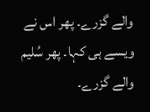والے گزرے۔ پھر اس نے ویسے ہی کہا۔ پھر سُلیم والے گزرے۔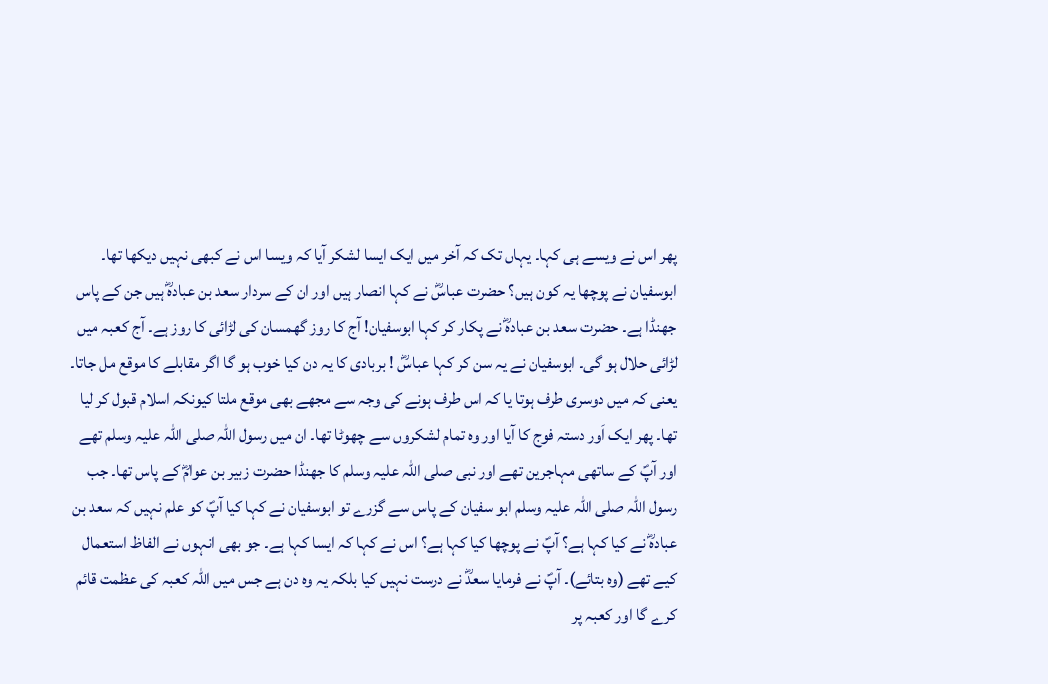پھر اس نے ویسے ہی کہا۔ یہاں تک کہ آخر میں ایک ایسا لشکر آیا کہ ویسا اس نے کبھی نہیں دیکھا تھا۔ ابوسفیان نے پوچھا یہ کون ہیں؟ حضرت عباسؓ نے کہا انصار ہیں اور ان کے سردار سعد بن عبادہؓ ہیں جن کے پاس جھنڈا ہے۔ حضرت سعد بن عبادہؓ نے پکار کر کہا ابوسفیان! آج کا روز گھمسان کی لڑائی کا روز ہے۔ آج کعبہ میں لڑائی حلال ہو گی۔ ابوسفیان نے یہ سن کر کہا عباسؓ ! بربادی کا یہ دن کیا خوب ہو گا اگر مقابلے کا موقع مل جاتا۔ یعنی کہ میں دوسری طرف ہوتا یا کہ اس طرف ہونے کی وجہ سے مجھے بھی موقع ملتا کیونکہ اسلام قبول کر لیا تھا۔ پھر ایک اَور دستہ فوج کا آیا اور وہ تمام لشکروں سے چھوٹا تھا۔ ان میں رسول اللہ صلی اللہ علیہ وسلم تھے اور آپؐ کے ساتھی مہاجرین تھے اور نبی صلی اللہ علیہ وسلم کا جھنڈا حضرت زبیر بن عوامؓ کے پاس تھا۔ جب رسول اللہ صلی اللہ علیہ وسلم ابو سفیان کے پاس سے گزرے تو ابوسفیان نے کہا کیا آپؐ کو علم نہیں کہ سعد بن عبادہؓ نے کیا کہا ہے؟ آپؐ نے پوچھا کیا کہا ہے؟ اس نے کہا کہ ایسا کہا ہے۔ جو بھی انہوں نے الفاظ استعمال کیے تھے (وہ بتائے)۔ آپؐ نے فرمایا سعدؓ نے درست نہیں کیا بلکہ یہ وہ دن ہے جس میں اللہ کعبہ کی عظمت قائم کرے گا اور کعبہ پر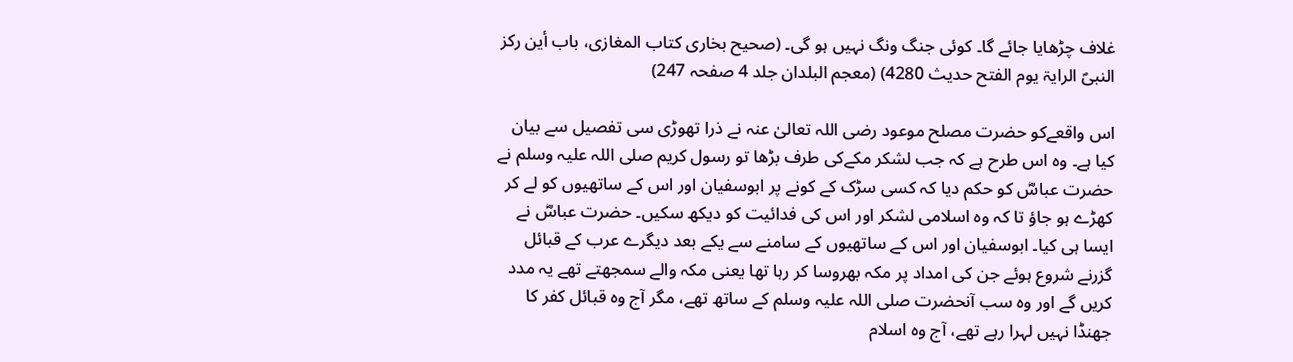غلاف چڑھایا جائے گا۔ کوئی جنگ ونگ نہیں ہو گی۔ (صحیح بخاری کتاب المغازی، باب أین رکز النبیؐ الرایۃ یوم الفتح حدیث 4280) (معجم البلدان جلد 4 صفحہ 247)

اس واقعےکو حضرت مصلح موعود رضی اللہ تعالیٰ عنہ نے ذرا تھوڑی سی تفصیل سے بیان کیا ہے۔ وہ اس طرح ہے کہ جب لشکر مکےکی طرف بڑھا تو رسول کریم صلی اللہ علیہ وسلم نے حضرت عباسؓ کو حکم دیا کہ کسی سڑک کے کونے پر ابوسفیان اور اس کے ساتھیوں کو لے کر کھڑے ہو جاؤ تا کہ وہ اسلامی لشکر اور اس کی فدائیت کو دیکھ سکیں۔ حضرت عباسؓ نے ایسا ہی کیا۔ ابوسفیان اور اس کے ساتھیوں کے سامنے سے یکے بعد دیگرے عرب کے قبائل گزرنے شروع ہوئے جن کی امداد پر مکہ بھروسا کر رہا تھا یعنی مکہ والے سمجھتے تھے یہ مدد کریں گے اور وہ سب آنحضرت صلی اللہ علیہ وسلم کے ساتھ تھے، مگر آج وہ قبائل کفر کا جھنڈا نہیں لہرا رہے تھے، آج وہ اسلام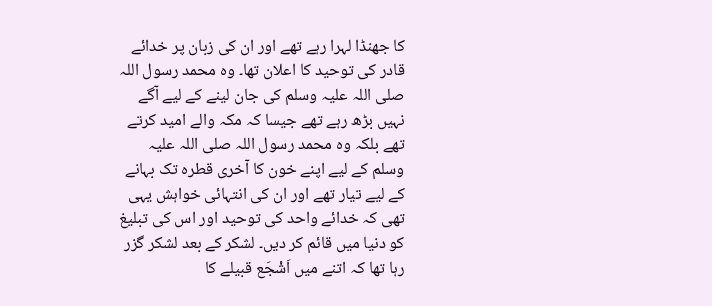کا جھنڈا لہرا رہے تھے اور ان کی زبان پر خدائے قادر کی توحید کا اعلان تھا۔ وہ محمد رسول اللہ صلی اللہ علیہ وسلم کی جان لینے کے لیے آگے نہیں بڑھ رہے تھے جیسا کہ مکہ والے امید کرتے تھے بلکہ وہ محمد رسول اللہ صلی اللہ علیہ وسلم کے لیے اپنے خون کا آخری قطرہ تک بہانے کے لیے تیار تھے اور ان کی انتہائی خواہش یہی تھی کہ خدائے واحد کی توحید اور اس کی تبلیغ کو دنیا میں قائم کر دیں۔ لشکر کے بعد لشکر گزر رہا تھا کہ اتنے میں اَشْجَع قبیلے کا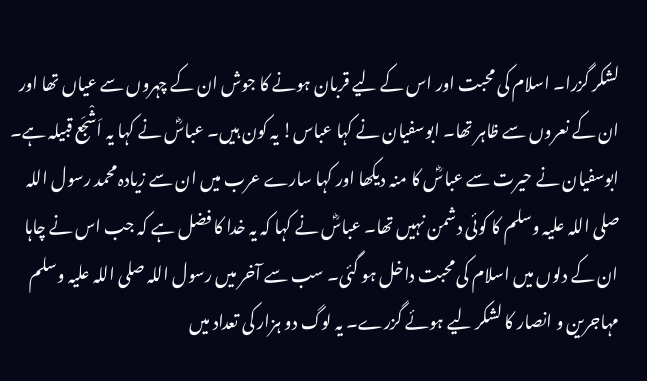لشکر گزرا۔ اسلام کی محبت اور اس کے لیے قربان ہونے کا جوش ان کے چہروں سے عیاں تھا اور ان کے نعروں سے ظاہر تھا۔ ابوسفیان نے کہا عباس! یہ کون ہیں۔ عباسؓ نے کہا یہ اَشْجَع قبیلہ ہے۔ ابوسفیان نے حیرت سے عباسؓ کا منہ دیکھا اور کہا سارے عرب میں ان سے زیادہ محمد رسول اللہ صلی اللہ علیہ وسلم کا کوئی دشمن نہیں تھا۔ عباسؓ نے کہا کہ یہ خدا کا فضل ہے کہ جب اس نے چاہا ان کے دلوں میں اسلام کی محبت داخل ہو گئی۔ سب سے آخر میں رسول اللہ صلی اللہ علیہ وسلم مہاجرین و انصار کا لشکر لیے ہوئے گزرے۔ یہ لوگ دو ہزار کی تعداد میں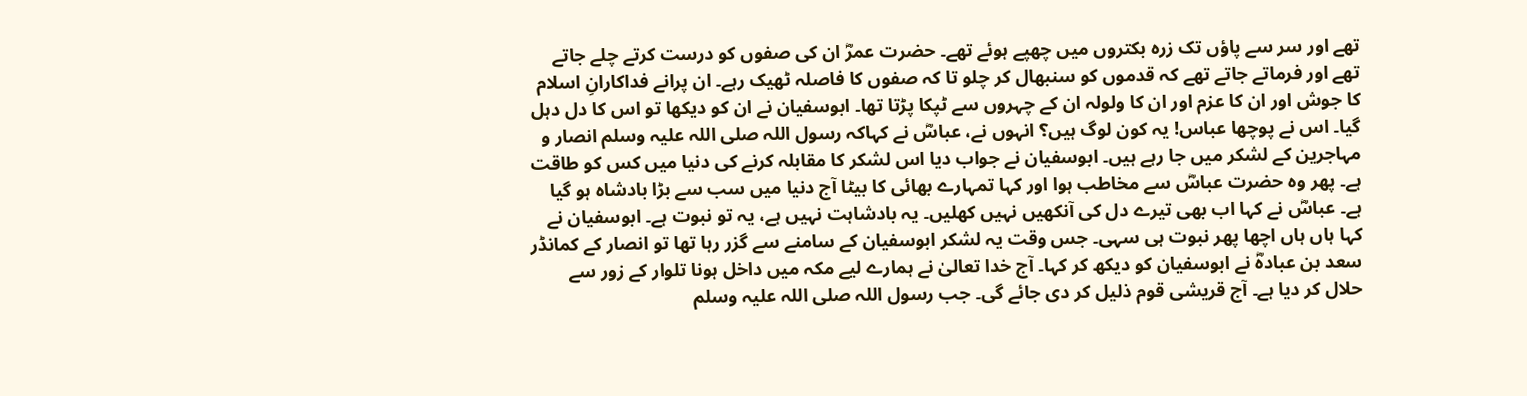تھے اور سر سے پاؤں تک زرہ بکتروں میں چھپے ہوئے تھے۔ حضرت عمرؓ ان کی صفوں کو درست کرتے چلے جاتے تھے اور فرماتے جاتے تھے کہ قدموں کو سنبھال کر چلو تا کہ صفوں کا فاصلہ ٹھیک رہے۔ ان پرانے فداکارانِ اسلام کا جوش اور ان کا عزم اور ان کا ولولہ ان کے چہروں سے ٹپکا پڑتا تھا۔ ابوسفیان نے ان کو دیکھا تو اس کا دل دہل گیا۔ اس نے پوچھا عباس! یہ کون لوگ ہیں؟ انہوں نے، عباسؓ نے کہاکہ رسول اللہ صلی اللہ علیہ وسلم انصار و مہاجرین کے لشکر میں جا رہے ہیں۔ ابوسفیان نے جواب دیا اس لشکر کا مقابلہ کرنے کی دنیا میں کس کو طاقت ہے۔ پھر وہ حضرت عباسؓ سے مخاطب ہوا اور کہا تمہارے بھائی کا بیٹا آج دنیا میں سب سے بڑا بادشاہ ہو گیا ہے۔ عباسؓ نے کہا اب بھی تیرے دل کی آنکھیں نہیں کھلیں۔ یہ بادشاہت نہیں ہے، یہ تو نبوت ہے۔ ابوسفیان نے کہا ہاں ہاں اچھا پھر نبوت ہی سہی۔ جس وقت یہ لشکر ابوسفیان کے سامنے سے گزر رہا تھا تو انصار کے کمانڈر سعد بن عبادہؓ نے ابوسفیان کو دیکھ کر کہا۔ آج خدا تعالیٰ نے ہمارے لیے مکہ میں داخل ہونا تلوار کے زور سے حلال کر دیا ہے۔ آج قریشی قوم ذلیل کر دی جائے گی۔ جب رسول اللہ صلی اللہ علیہ وسلم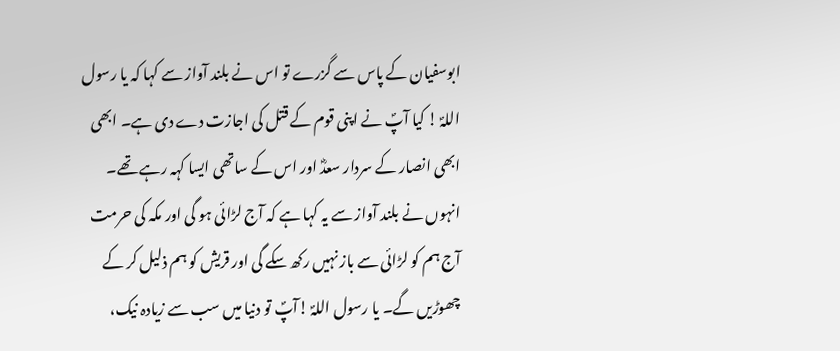ابوسفیان کے پاس سے گزرے تو اس نے بلند آواز سے کہا کہ یا رسول اللہؐ ! کیا آپؐ نے اپنی قوم کے قتل کی اجازت دے دی ہے۔ ابھی ابھی انصار کے سردار سعدؓ اور اس کے ساتھی ایسا کہہ رہے تھے۔ انہوں نے بلند آواز سے یہ کہا ہے کہ آج لڑائی ہو گی اور مکہ کی حرمت آج ہم کو لڑائی سے باز نہیں رکھ سکے گی اور قریش کو ہم ذلیل کر کے چھوڑیں گے۔ یا رسول اللہؐ !آپؐ تو دنیا میں سب سے زیادہ نیک،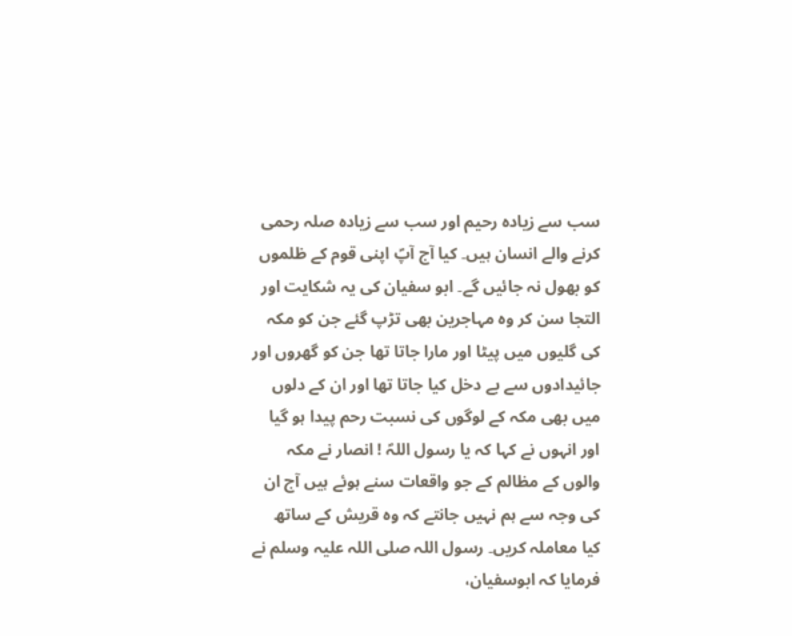سب سے زیادہ رحیم اور سب سے زیادہ صلہ رحمی کرنے والے انسان ہیں۔ کیا آج آپؐ اپنی قوم کے ظلموں کو بھول نہ جائیں گے۔ ابو سفیان کی یہ شکایت اور التجا سن کر وہ مہاجرین بھی تڑپ گئے جن کو مکہ کی گلیوں میں پیٹا اور مارا جاتا تھا جن کو گھروں اور جائیدادوں سے بے دخل کیا جاتا تھا اور ان کے دلوں میں بھی مکہ کے لوگوں کی نسبت رحم پیدا ہو گیا اور انہوں نے کہا کہ یا رسول اللہؐ ! انصار نے مکہ والوں کے مظالم کے جو واقعات سنے ہوئے ہیں آج ان کی وجہ سے ہم نہیں جانتے کہ وہ قریش کے ساتھ کیا معاملہ کریں۔ رسول اللہ صلی اللہ علیہ وسلم نے فرمایا کہ ابوسفیان،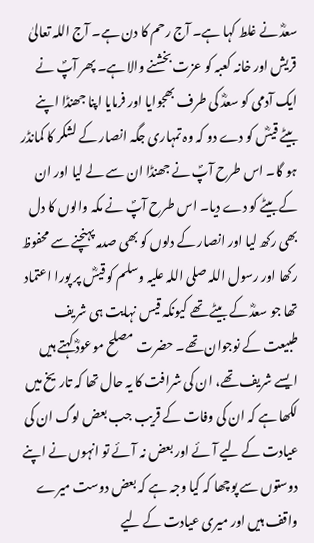سعدؓ نے غلط کہا ہے۔ آج رحم کا دن ہے۔ آج اللہ تعالیٰ قریش اور خانہ کعبہ کو عزت بخشنے والا ہے۔ پھر آپؐ نے ایک آدمی کو سعدؓ کی طرف بھجوایا اور فرمایا اپنا جھنڈا اپنے بیٹے قیسؓ کو دے دو کہ وہ تمہاری جگہ انصار کے لشکر کا کمانڈر ہو گا۔ اس طرح آپؐ نے جھنڈا ان سے لے لیا اور ان کے بیٹے کو دے دیا۔ اس طرح آپؐ نے مکہ والوں کا دل بھی رکھ لیا اور انصار کے دلوں کو بھی صدمہ پہنچنے سے محفوظ رکھا اور رسول اللہ صلی اللہ علیہ وسلم کو قیسؓ پر پورا اعتماد تھا جو سعدؓ کے بیٹے تھے کیونکہ قیس نہایت ہی شریف طبیعت کے نوجوان تھے۔ حضرت مصلح موعودؓ کہتے ہیں ایسے شریف تھے، ان کی شرافت کا یہ حال تھا کہ تاریخ میں لکھا ہے کہ ان کی وفات کے قریب جب بعض لوگ ان کی عیادت کے لیے آئے اور بعض نہ آئے تو انہوں نے اپنے دوستوں سے پوچھا کہ کیا وجہ ہے کہ بعض دوست میرے واقف ہیں اور میری عیادت کے لیے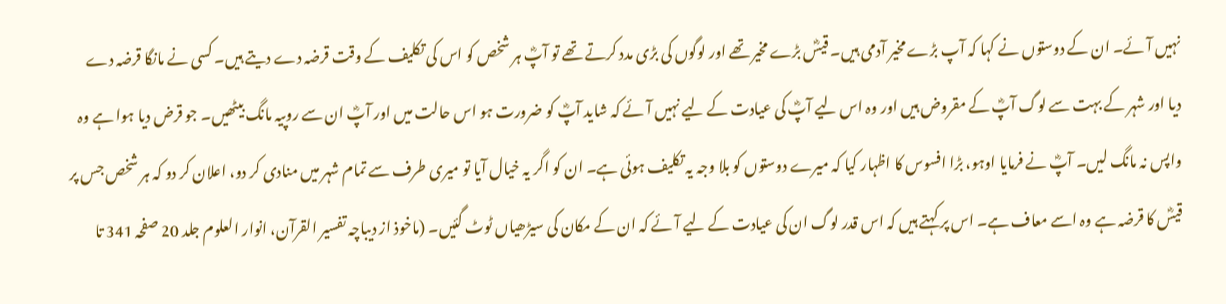نہیں آئے۔ ان کے دوستوں نے کہا کہ آپ بڑے مخیر آدمی ہیں۔ قیسؓ بڑے مخیر تھے اور لوگوں کی بڑی مدد کرتے تھے تو آپؓ ہر شخص کو اس کی تکلیف کے وقت قرضہ دے دیتے ہیں۔ کسی نے مانگا قرضہ دے دیا اور شہر کے بہت سے لوگ آپؓ کے مقروض ہیں اور وہ اس لیے آپؓ کی عیادت کے لیے نہیں آئے کہ شاید آپؓ کو ضرورت ہو اس حالت میں اور آپؓ ان سے روپیہ مانگ بیٹھیں۔ جو قرض دیا ہوا ہے وہ واپس نہ مانگ لیں۔ آپؓ نے فرمایا اوہو، بڑا افسوس کا اظہار کیا کہ میرے دوستوں کو بلا وجہ یہ تکلیف ہوئی ہے۔ ان کو اگر یہ خیال آیا تو میری طرف سے تمام شہر میں منادی کر دو، اعلان کر دو کہ ہر شخص جس پر قیسؓ کا قرضہ ہے وہ اسے معاف ہے۔ اس پر کہتے ہیں کہ اس قدر لوگ ان کی عیادت کے لیے آئے کہ ان کے مکان کی سیڑھیاں ٹوٹ گئیں۔ (ماخوذ از دیباچہ تفسیر القرآن، انوار العلوم جلد 20 صفحہ 341 تا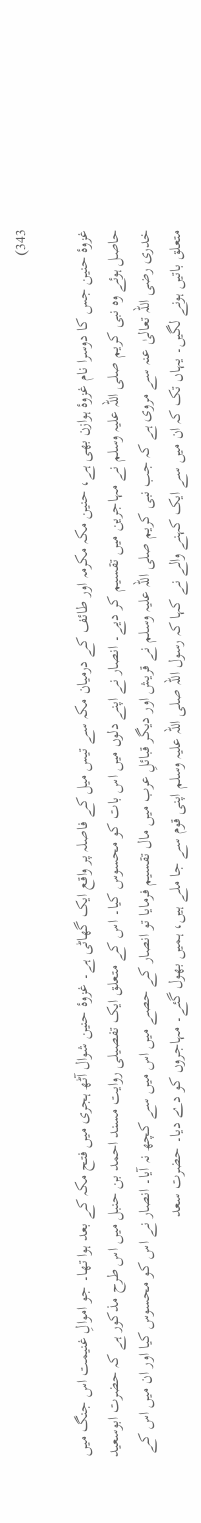343)

غزوۂ حنین جس کا دوسرا نام غزوۂ ہوازن بھی ہے، حنین مکہ مکرمہ اور طائف کے درمیان مکہ سے تیس میل کے فاصلہ پر واقع ایک گھاٹی ہے۔ غزوۂ حنین شوال آٹھ ہجری میں فتح مکہ کے بعد ہوا تھا۔ جو اموالِ غنیمت اس جنگ میں حاصل ہوئے وہ نبی کریم صلی اللہ علیہ وسلم نے مہاجرین میں تقسیم کر دیے۔ انصار نے اپنے دلوں میں اس بات کو محسوس کیا۔ اس کے متعلق ایک تفصیلی روایت مسند احمد بن حنبل میں اس طرح مذکور ہے کہ حضرت ابوسعید خدری رضی اللہ تعالیٰ عنہ سے مروی ہے کہ جب نبی کریم صلی اللہ علیہ وسلم نے قریش اور دیگر قبائلِ عرب میں مال تقسیم فرمایا تو انصار کے حصے میں اس میں سے کچھ نہ آیا۔ انصار نے اس کو محسوس کیا اور ان میں اس کے متعلق باتیں ہونے لگیں۔ یہاں تک کہ ان میں سے ایک کہنے والے نے کہا کہ رسول اللہ صلی اللہ علیہ وسلم اپنی قوم سے جا ملے ہیں، ہمیں بھول گئے۔ مہاجروں کو دے دیا۔ حضرت سعد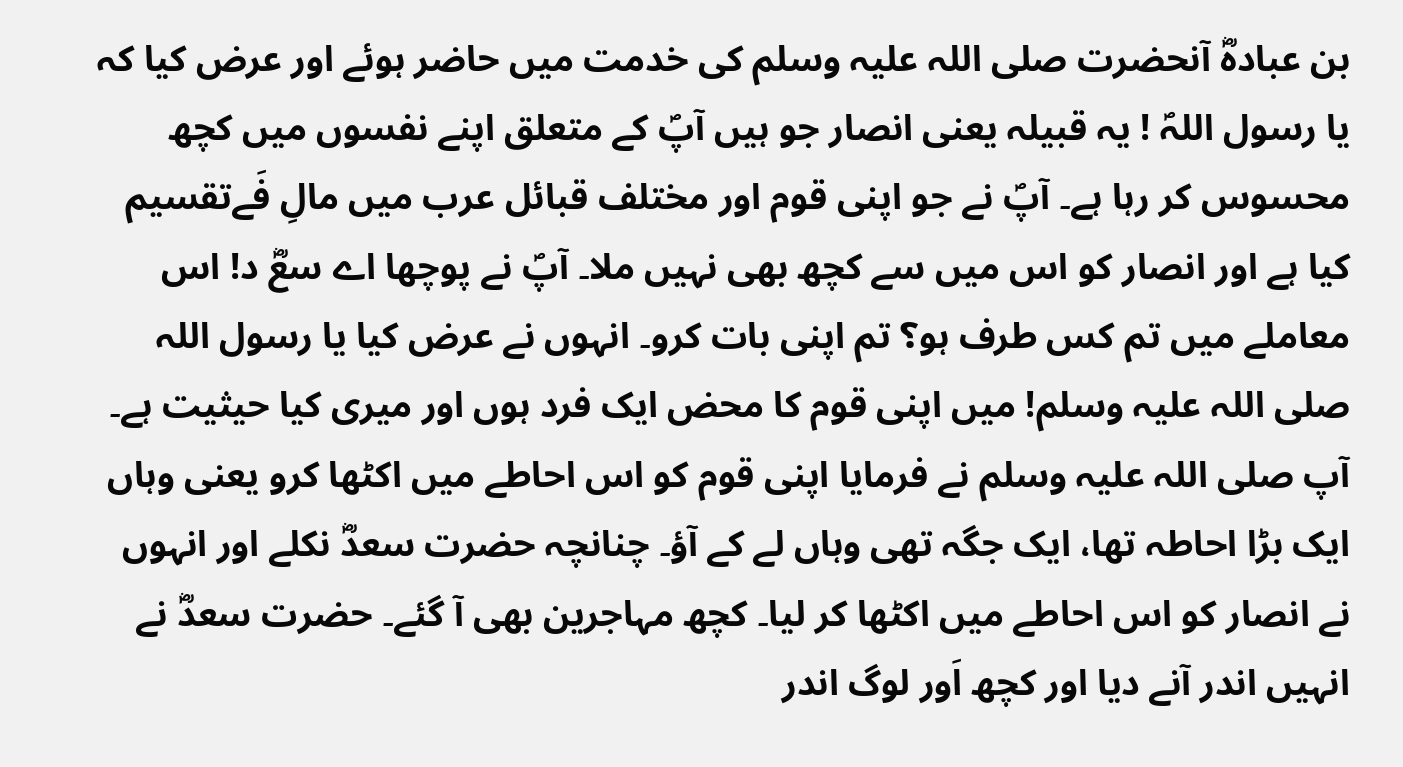بن عبادہؓ آنحضرت صلی اللہ علیہ وسلم کی خدمت میں حاضر ہوئے اور عرض کیا کہ یا رسول اللہؐ ! یہ قبیلہ یعنی انصار جو ہیں آپؐ کے متعلق اپنے نفسوں میں کچھ محسوس کر رہا ہے۔ آپؐ نے جو اپنی قوم اور مختلف قبائل عرب میں مالِ فَےتقسیم کیا ہے اور انصار کو اس میں سے کچھ بھی نہیں ملا۔ آپؐ نے پوچھا اے سعؓ د! اس معاملے میں تم کس طرف ہو؟ تم اپنی بات کرو۔ انہوں نے عرض کیا یا رسول اللہ صلی اللہ علیہ وسلم! میں اپنی قوم کا محض ایک فرد ہوں اور میری کیا حیثیت ہے۔ آپ صلی اللہ علیہ وسلم نے فرمایا اپنی قوم کو اس احاطے میں اکٹھا کرو یعنی وہاں ایک بڑا احاطہ تھا، ایک جگہ تھی وہاں لے کے آؤ۔ چنانچہ حضرت سعدؓ نکلے اور انہوں نے انصار کو اس احاطے میں اکٹھا کر لیا۔ کچھ مہاجرین بھی آ گئے۔ حضرت سعدؓ نے انہیں اندر آنے دیا اور کچھ اَور لوگ اندر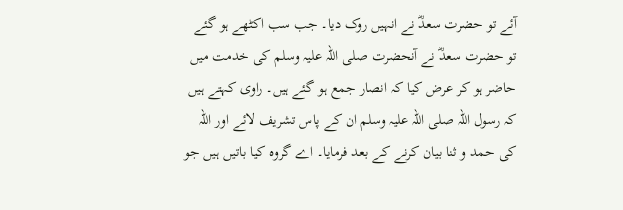آئے تو حضرت سعدؓ نے انہیں روک دیا۔ جب سب اکٹھے ہو گئے تو حضرت سعدؓ نے آنحضرت صلی اللہ علیہ وسلم کی خدمت میں حاضر ہو کر عرض کیا کہ انصار جمع ہو گئے ہیں۔ راوی کہتے ہیں کہ رسول اللہ صلی اللہ علیہ وسلم ان کے پاس تشریف لائے اور اللہ کی حمد و ثنا بیان کرنے کے بعد فرمایا۔ اے گروہ کیا باتیں ہیں جو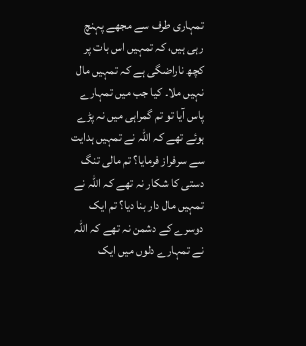تمہاری طرف سے مجھے پہنچ رہی ہیں، کہ تمہیں اس بات پر کچھ ناراضگی ہے کہ تمہیں مال نہیں ملا۔ کیا جب میں تمہارے پاس آیا تو تم گمراہی میں نہ پڑے ہوئے تھے کہ اللہ نے تمہیں ہدایت سے سرفراز فرمایا؟ تم مالی تنگ دستی کا شکار نہ تھے کہ اللہ نے تمہیں مال دار بنا دیا؟ تم ایک دوسرے کے دشمن نہ تھے کہ اللہ نے تمہارے دلوں میں ایک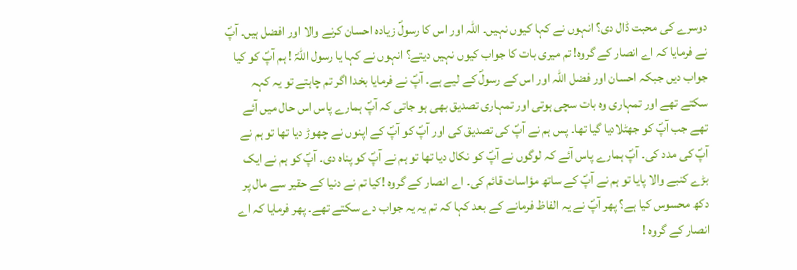دوسرے کی محبت ڈال دی؟ انہوں نے کہا کیوں نہیں۔ اللہ اور اس کا رسولؐ زیادہ احسان کرنے والا اور افضل ہیں۔ آپؐ نے فرمایا کہ اے انصار کے گروہ! تم میری بات کا جواب کیوں نہیں دیتے؟ انہوں نے کہا یا رسول اللہؐ ! ہم آپؐ کو کیا جواب دیں جبکہ احسان اور فضل اللہ اور اس کے رسولؐ کے لیے ہے۔ آپؐ نے فرمایا بخدا اگر تم چاہتے تو یہ کہہ سکتے تھے اور تمہاری وہ بات سچی ہوتی اور تمہاری تصدیق بھی ہو جاتی کہ آپؐ ہمارے پاس اس حال میں آئے تھے جب آپؐ کو جھٹلادیا گیا تھا۔ پس ہم نے آپؐ کی تصدیق کی اور آپؐ کو آپؐ کے اپنوں نے چھوڑ دیا تھا تو ہم نے آپؐ کی مدد کی۔ آپؐ ہمارے پاس آئے کہ لوگوں نے آپؐ کو نکال دیا تھا تو ہم نے آپؐ کو پناہ دی۔ آپؐ کو ہم نے ایک بڑے کنبے والا پایا تو ہم نے آپؐ کے ساتھ مؤاسات قائم کی۔ اے انصار کے گروہ !کیا تم نے دنیا کے حقیر سے مال پر دکھ محسوس کیا ہے؟ پھر آپؐ نے یہ الفاظ فرمانے کے بعد کہا کہ تم یہ یہ جواب دے سکتے تھے۔ پھر فرمایا کہ اے انصار کے گروہ !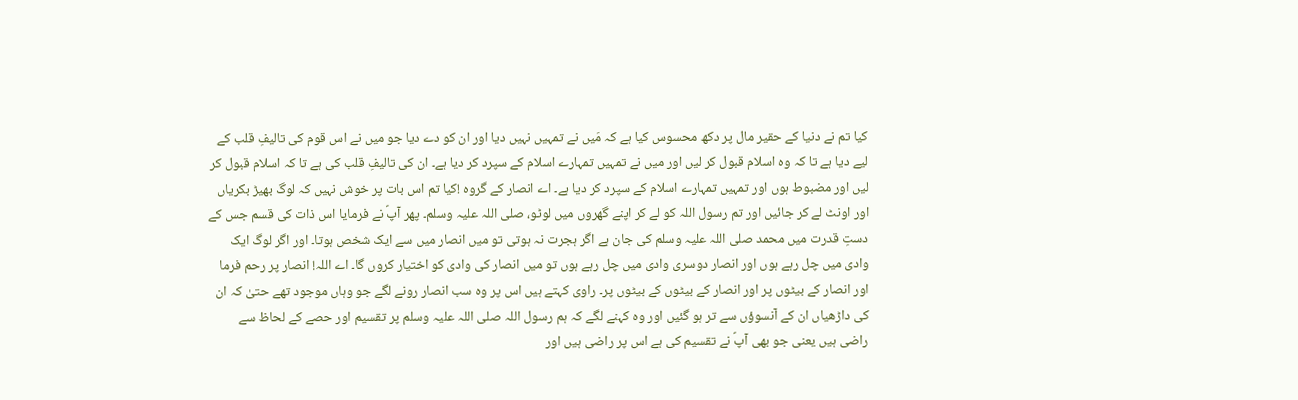کیا تم نے دنیا کے حقیر مال پر دکھ محسوس کیا ہے کہ مَیں نے تمہیں نہیں دیا اور ان کو دے دیا جو میں نے اس قوم کی تالیفِ قلب کے لیے دیا ہے تا کہ وہ اسلام قبول کر لیں اور میں نے تمہیں تمہارے اسلام کے سپرد کر دیا ہے۔ ان کی تالیفِ قلب کی ہے تا کہ اسلام قبول کر لیں اور مضبوط ہوں اور تمہیں تمہارے اسلام کے سپرد کر دیا ہے۔ اے انصار کے گروہ !کیا تم اس بات پر خوش نہیں کہ لوگ بھیڑ بکریاں اور اونٹ لے کر جائیں اور تم رسول اللہ کو لے کر اپنے گھروں میں لوٹو، صلی اللہ علیہ وسلم۔ پھر آپؐ نے فرمایا اس ذات کی قسم جس کے دستِ قدرت میں محمد صلی اللہ علیہ وسلم کی جان ہے اگر ہجرت نہ ہوتی تو میں انصار میں سے ایک شخص ہوتا۔ اور اگر لوگ ایک وادی میں چل رہے ہوں اور انصار دوسری وادی میں چل رہے ہوں تو میں انصار کی وادی کو اختیار کروں گا۔ اے اللہ! انصار پر رحم فرما اور انصار کے بیٹوں پر اور انصار کے بیٹوں کے بیٹوں پر۔ راوی کہتے ہیں اس پر وہ سب انصار رونے لگے جو وہاں موجود تھے حتیٰ کہ ان کی داڑھیاں ان کے آنسوؤں سے تر ہو گئیں اور وہ کہنے لگے کہ ہم رسول اللہ صلی اللہ علیہ وسلم پر تقسیم اور حصے کے لحاظ سے راضی ہیں یعنی جو بھی آپؐ نے تقسیم کی ہے اس پر راضی ہیں اور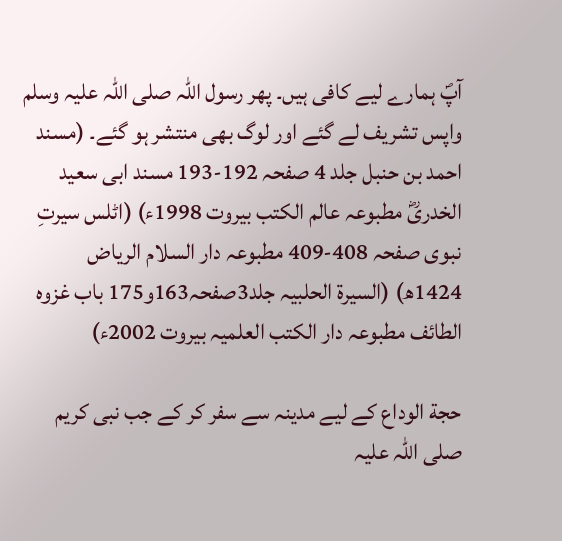آپؐ ہمارے لیے کافی ہیں۔ پھر رسول اللہ صلی اللہ علیہ وسلم واپس تشریف لے گئے اور لوگ بھی منتشر ہو گئے۔ (مسند احمد بن حنبل جلد 4 صفحہ 192-193 مسند ابی سعید الخدریؓ مطبوعہ عالم الکتب بیروت 1998ء) (اٹلس سیرتِ نبوی صفحہ 408-409 مطبوعہ دار السلام الریاض 1424ھ) (السیرة الحلبیہ جلد3صفحہ163و175 باب غزوہ الطائف مطبوعہ دار الکتب العلمیہ بیروت 2002ء)

حجة الوداع کے لیے مدینہ سے سفر کر کے جب نبی کریم صلی اللہ علیہ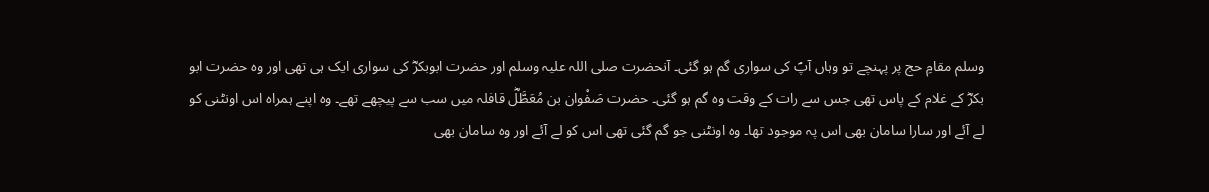وسلم مقامِ حج پر پہنچے تو وہاں آپؐ کی سواری گم ہو گئی۔ آنحضرت صلی اللہ علیہ وسلم اور حضرت ابوبکرؓ کی سواری ایک ہی تھی اور وہ حضرت ابو بکرؓ کے غلام کے پاس تھی جس سے رات کے وقت وہ گم ہو گئی۔ حضرت صَفْوان بن مُعَطَّلؓ قافلہ میں سب سے پیچھے تھے۔ وہ اپنے ہمراہ اس اونٹنی کو لے آئے اور سارا سامان بھی اس پہ موجود تھا۔ وہ اونٹنی جو گم گئی تھی اس کو لے آئے اور وہ سامان بھی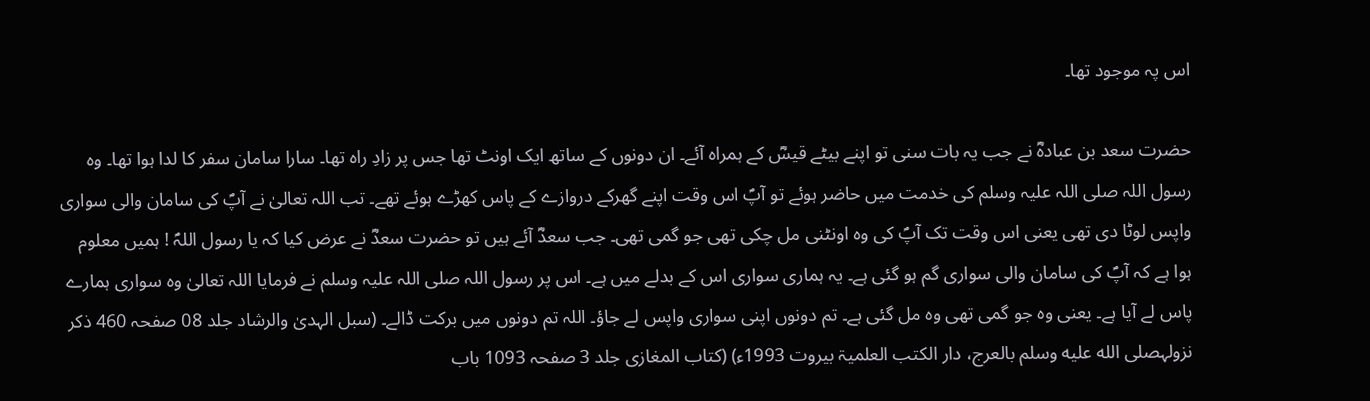اس پہ موجود تھا۔

حضرت سعد بن عبادہؓ نے جب یہ بات سنی تو اپنے بیٹے قیسؓ کے ہمراہ آئے۔ ان دونوں کے ساتھ ایک اونٹ تھا جس پر زادِ راہ تھا۔ سارا سامان سفر کا لدا ہوا تھا۔ وہ رسول اللہ صلی اللہ علیہ وسلم کی خدمت میں حاضر ہوئے تو آپؐ اس وقت اپنے گھرکے دروازے کے پاس کھڑے ہوئے تھے۔ تب اللہ تعالیٰ نے آپؐ کی سامان والی سواری واپس لوٹا دی تھی یعنی اس وقت تک آپؐ کی وہ اونٹنی مل چکی تھی جو گمی تھی۔ جب سعدؓ آئے ہیں تو حضرت سعدؓ نے عرض کیا کہ یا رسول اللہؐ ! ہمیں معلوم ہوا ہے کہ آپؐ کی سامان والی سواری گم ہو گئی ہے۔ یہ ہماری سواری اس کے بدلے میں ہے۔ اس پر رسول اللہ صلی اللہ علیہ وسلم نے فرمایا اللہ تعالیٰ وہ سواری ہمارے پاس لے آیا ہے۔ یعنی وہ جو گمی تھی وہ مل گئی ہے۔ تم دونوں اپنی سواری واپس لے جاؤ۔ اللہ تم دونوں میں برکت ڈالے۔ (سبل الہدیٰ والرشاد جلد 08 صفحہ 460 ذكر نزولہصلى الله عليه وسلم بالعرج، دار الکتب العلمیۃ بیروت 1993ء) (کتاب المغازی جلد 3 صفحہ 1093 باب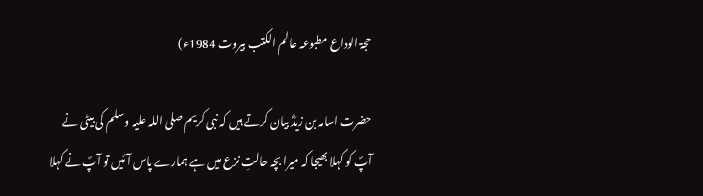حجۃ الوداع مطبوعہ عالم الکتب بیروت 1984ء)

حضرت اسامہ بن زیدؓ بیان کرتے ہیں کہ نبی کریم صلی اللہ علیہ وسلم کی بیٹی نے آپؐ کو کہلا بھیجا کہ میرا بچہ حالتِ نزع میں ہے ہمارے پاس آئیں تو آپؐ نے کہلا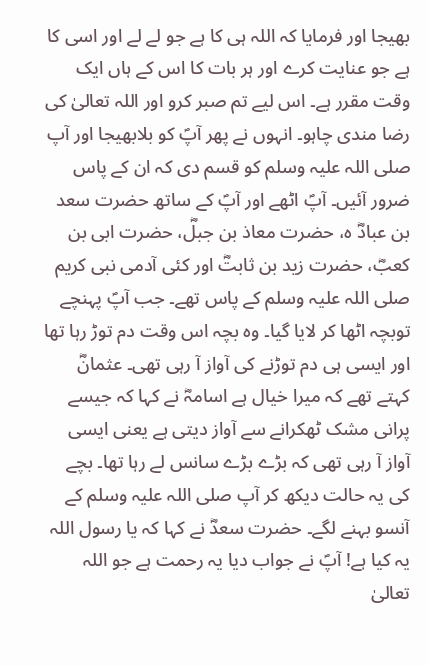بھیجا اور فرمایا کہ اللہ ہی کا ہے جو لے لے اور اسی کا ہے جو عنایت کرے اور ہر بات کا اس کے ہاں ایک وقت مقرر ہے۔ اس لیے تم صبر کرو اور اللہ تعالیٰ کی رضا مندی چاہو۔ انہوں نے پھر آپؐ کو بلابھیجا اور آپ صلی اللہ علیہ وسلم کو قسم دی کہ ان کے پاس ضرور آئیں۔ آپؐ اٹھے اور آپؐ کے ساتھ حضرت سعد بن عبادؓ ہ، حضرت معاذ بن جبلؓ، حضرت ابی بن کعبؓ، حضرت زید بن ثابتؓ اور کئی آدمی نبی کریم صلی اللہ علیہ وسلم کے پاس تھے۔ جب آپؐ پہنچے توبچہ اٹھا کر لایا گیا۔ وہ بچہ اس وقت دم توڑ رہا تھا اور ایسی ہی دم توڑنے کی آواز آ رہی تھی۔ عثمانؓ کہتے تھے کہ میرا خیال ہے اسامہؓ نے کہا کہ جیسے پرانی مشک ٹھکرانے سے آواز دیتی ہے یعنی ایسی آواز آ رہی تھی کہ بڑے بڑے سانس لے رہا تھا۔ بچے کی یہ حالت دیکھ کر آپ صلی اللہ علیہ وسلم کے آنسو بہنے لگے۔ حضرت سعدؓ نے کہا کہ یا رسول اللہ یہ کیا ہے! آپؐ نے جواب دیا یہ رحمت ہے جو اللہ تعالیٰ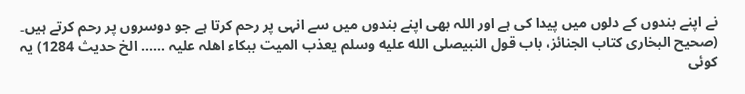نے اپنے بندوں کے دلوں میں پیدا کی ہے اور اللہ بھی اپنے بندوں میں سے انہی پر رحم کرتا ہے جو دوسروں پر رحم کرتے ہیں۔ (صحیح البخاری کتاب الجنائز، باب قول النبیصلى الله عليه وسلم یعذب المیت ببکاء اھلہ علیہ …… الخ حدیث 1284) یہ کوئی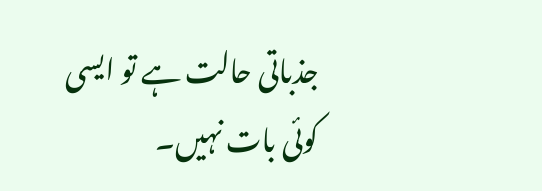جذباتی حالت ہے تو ایسی کوئی بات نہیں۔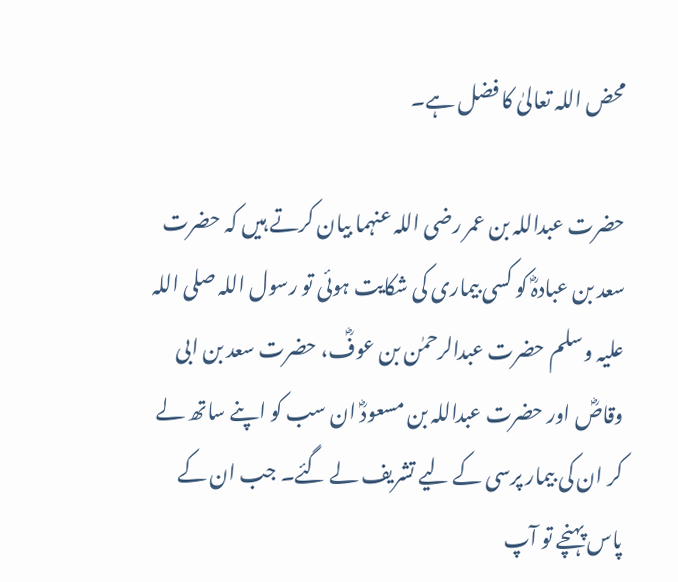محض اللہ تعالیٰ کا فضل ہے۔

حضرت عبداللہ بن عمر رضی اللہ عنہما بیان کرتے ہیں کہ حضرت سعد بن عبادہؓ کو کسی بیماری کی شکایت ہوئی تو رسول اللہ صلی اللہ علیہ وسلم حضرت عبدالرحمٰن بن عوفؓ، حضرت سعد بن ابی وقاصؓ اور حضرت عبداللہ بن مسعودؓ ان سب کو اپنے ساتھ لے کر ان کی بیمار پرسی کے لیے تشریف لے گئے۔ جب ان کے پاس پہنچے تو آپ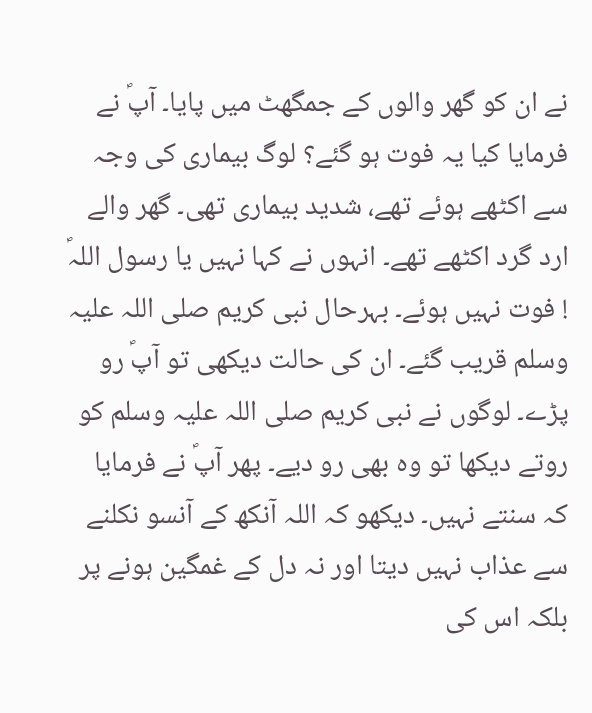نے ان کو گھر والوں کے جمگھٹ میں پایا۔ آپؐ نے فرمایا کیا یہ فوت ہو گئے؟ لوگ بیماری کی وجہ سے اکٹھے ہوئے تھے، شدید بیماری تھی۔ گھر والے ارد گرد اکٹھے تھے۔ انہوں نے کہا نہیں یا رسول اللہؐ ! فوت نہیں ہوئے۔ بہرحال نبی کریم صلی اللہ علیہ وسلم قریب گئے۔ ان کی حالت دیکھی تو آپؐ رو پڑے۔ لوگوں نے نبی کریم صلی اللہ علیہ وسلم کو روتے دیکھا تو وہ بھی رو دیے۔ پھر آپؐ نے فرمایا کہ سنتے نہیں۔ دیکھو کہ اللہ آنکھ کے آنسو نکلنے سے عذاب نہیں دیتا اور نہ دل کے غمگین ہونے پر بلکہ اس کی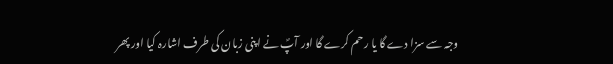وجہ سے سزا دے گا یا رحم کرے گا اور آپؐ نے اپنی زبان کی طرف اشارہ کیا اور پھر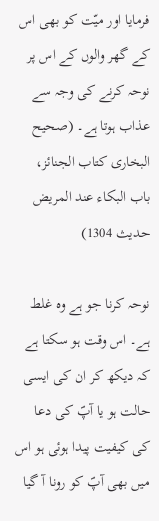فرمایا اور میّت کو بھی اس کے گھر والوں کے اس پر نوحہ کرنے کی وجہ سے عذاب ہوتا ہے۔ (صحیح البخاری کتاب الجنائز، باب البکاء عند المریض حدیث 1304)

نوحہ کرنا جو ہے وہ غلط ہے۔ اس وقت ہو سکتا ہے کہ دیکھ کر ان کی ایسی حالت ہو یا آپؐ کی دعا کی کیفیت پیدا ہوئی ہو اس میں بھی آپؐ کو رونا آ گیا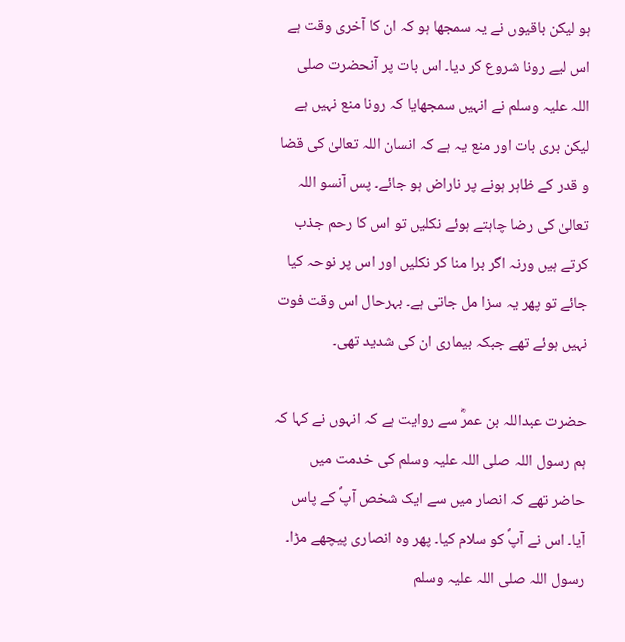ہو لیکن باقیوں نے یہ سمجھا ہو کہ ان کا آخری وقت ہے اس لیے رونا شروع کر دیا۔ اس بات پر آنحضرت صلی اللہ علیہ وسلم نے انہیں سمجھایا کہ رونا منع نہیں ہے لیکن بری بات اور منع یہ ہے کہ انسان اللہ تعالیٰ کی قضا و قدر کے ظاہر ہونے پر ناراض ہو جائے۔ پس آنسو اللہ تعالیٰ کی رضا چاہتے ہوئے نکلیں تو اس کا رحم جذب کرتے ہیں ورنہ اگر برا منا کر نکلیں اور اس پر نوحہ کیا جائے تو پھر یہ سزا مل جاتی ہے۔ بہرحال اس وقت فوت نہیں ہوئے تھے جبکہ بیماری ان کی شدید تھی۔

حضرت عبداللہ بن عمرؓ سے روایت ہے کہ انہوں نے کہا کہ ہم رسول اللہ صلی اللہ علیہ وسلم کی خدمت میں حاضر تھے کہ انصار میں سے ایک شخص آپؐ کے پاس آیا۔ اس نے آپؐ کو سلام کیا۔ پھر وہ انصاری پیچھے مڑا۔ رسول اللہ صلی اللہ علیہ وسلم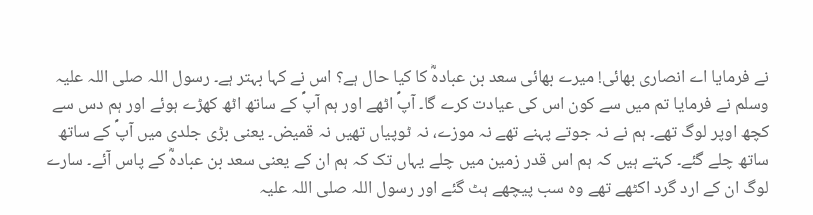نے فرمایا اے انصاری بھائی! میرے بھائی سعد بن عبادہؓ کا کیا حال ہے؟ اس نے کہا بہتر ہے۔ رسول اللہ صلی اللہ علیہ وسلم نے فرمایا تم میں سے کون اس کی عیادت کرے گا۔ آپؐ اٹھے اور ہم آپؐ کے ساتھ اٹھ کھڑے ہوئے اور ہم دس سے کچھ اوپر لوگ تھے۔ ہم نے نہ جوتے پہنے تھے نہ موزے، نہ ٹوپیاں تھیں نہ قمیض۔ یعنی بڑی جلدی میں آپؐ کے ساتھ ساتھ چلے گئے۔ کہتے ہیں کہ ہم اس قدر زمین میں چلے یہاں تک کہ ہم ان کے یعنی سعد بن عبادہؓ کے پاس آئے۔ سارے لوگ ان کے ارد گرد اکٹھے تھے وہ سب پیچھے ہٹ گئے اور رسول اللہ صلی اللہ علیہ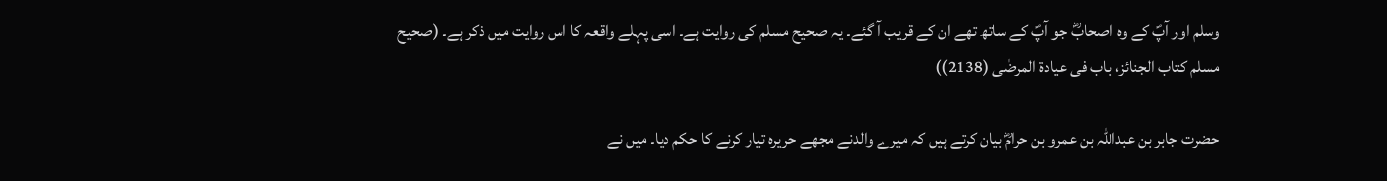وسلم اور آپؐ کے وہ اصحابؓ جو آپؐ کے ساتھ تھے ان کے قریب آ گئے۔ یہ صحیح مسلم کی روایت ہے۔ اسی پہلے واقعہ کا اس روایت میں ذکر ہے۔ (صحیح مسلم کتاب الجنائز، باب فی عیادۃ المرضٰی (2138))

حضرت جابر بن عبداللہ بن عمرو بن حرامؓ بیان کرتے ہیں کہ میرے والدنے مجھے حریرہ تیار کرنے کا حکم دیا۔ میں نے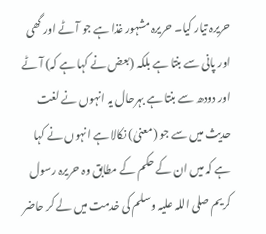حریرہ تیار کیا۔ حریرہ مشہور غذا ہے جو آٹے اور گھی اور پانی سے بنتا ہے بلکہ (بعض نے کہا ہے کہ) آٹے اور دودھ سے بنتا ہے بہرحال یہ انہوں نے لغت حدیث میں سے جو (معنیٰ) نکالا ہے انہوں نے کہا ہے کہ میں ان کے حکم کے مطابق وہ حریرہ رسول کریم صلی اللہ علیہ وسلم کی خدمت میں لے کر حاضر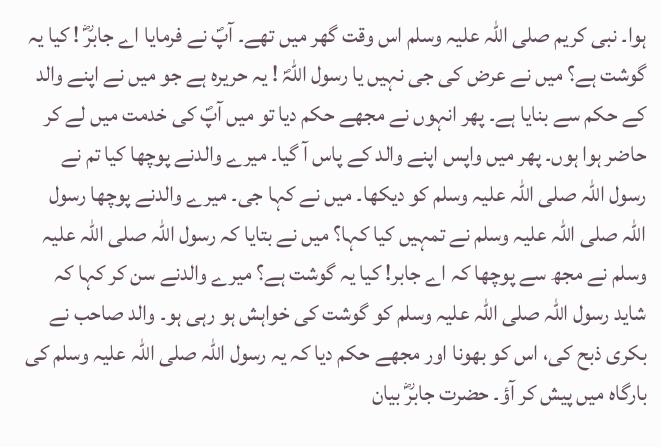ہوا۔ نبی کریم صلی اللہ علیہ وسلم اس وقت گھر میں تھے۔ آپؐ نے فرمایا اے جابرؓ ! کیا یہ گوشت ہے؟ میں نے عرض کی جی نہیں یا رسول اللہؐ ! یہ حریرہ ہے جو میں نے اپنے والد کے حکم سے بنایا ہے۔ پھر انہوں نے مجھے حکم دیا تو میں آپؐ کی خدمت میں لے کر حاضر ہوا ہوں۔ پھر میں واپس اپنے والد کے پاس آ گیا۔ میرے والدنے پوچھا کیا تم نے رسول اللہ صلی اللہ علیہ وسلم کو دیکھا۔ میں نے کہا جی۔ میرے والدنے پوچھا رسول اللہ صلی اللہ علیہ وسلم نے تمہیں کیا کہا؟ میں نے بتایا کہ رسول اللہ صلی اللہ علیہ وسلم نے مجھ سے پوچھا کہ اے جابر! کیا یہ گوشت ہے؟ میرے والدنے سن کر کہا کہ شاید رسول اللہ صلی اللہ علیہ وسلم کو گوشت کی خواہش ہو رہی ہو۔ والد صاحب نے بکری ذبح کی، اس کو بھونا اور مجھے حکم دیا کہ یہ رسول اللہ صلی اللہ علیہ وسلم کی بارگاہ میں پیش کر آؤ۔ حضرت جابرؓ بیان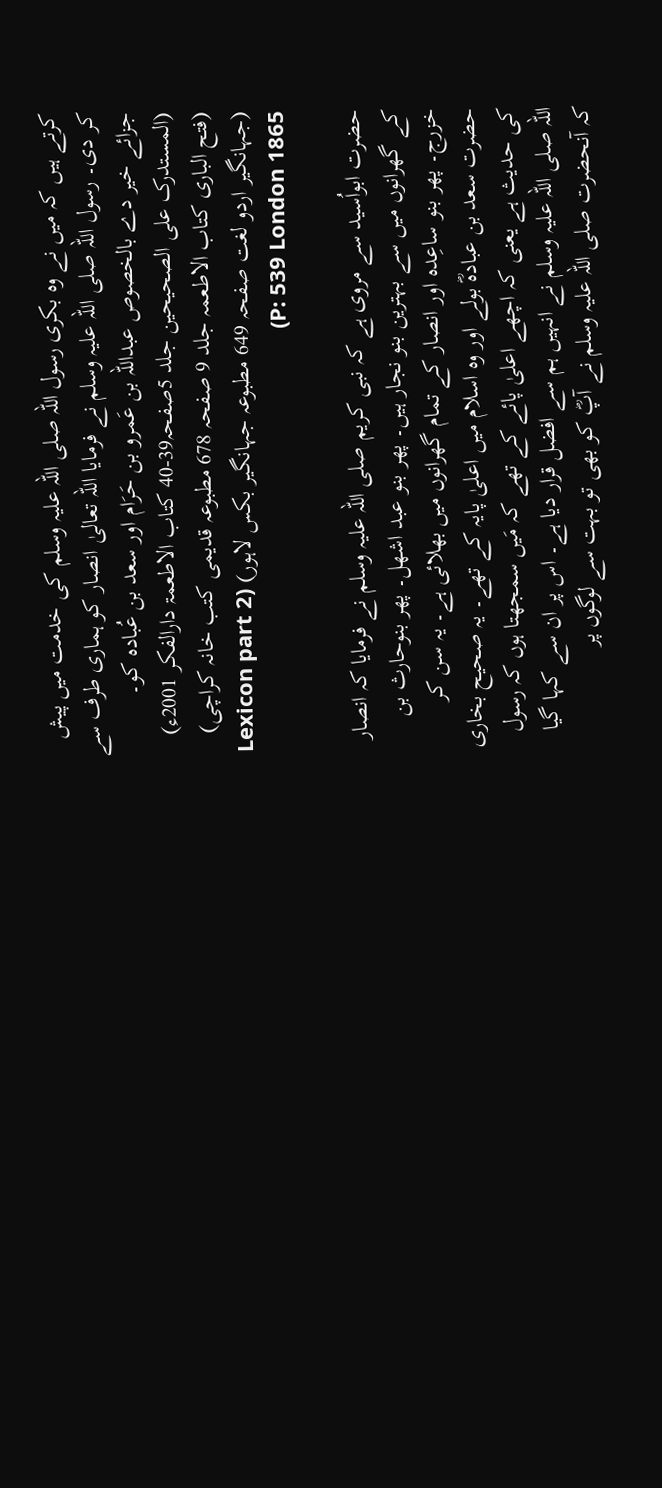کرتے ہیں کہ میں نے وہ بکری رسول اللہ صلی اللہ علیہ وسلم کی خدمت میں پیش کر دی۔ رسول اللہ صلی اللہ علیہ وسلم نے فرمایا اللہ تعالیٰ انصار کو ہماری طرف سے جزائے خیر دے بالخصوص عبداللہ بن عَمرو بن حَرَام اور سعد بن عُبادہ کو۔ (المستدرک علی الصحیحین جلد 5صفحہ39-40 کتاب الاطعمۃ دارالفکر 2001ء) (فتح الباری کتاب الاطعمہ جلد 9 صفحہ 678 مطبوعہ قدیمی کتب خانہ کراچی) (جہانگیر اردو لغت صفحہ 649 مطبوعہ جہانگیر بکس لاہور) (Lexicon part 2 P: 539 London 1865)

حضرت ابواُسید سے مروی ہے کہ نبی کریم صلی اللہ علیہ وسلم نے فرمایا کہ انصار کے گھرانوں میں سے بہترین بنو نجار ہیں۔ پھر بنو عبد اشھل۔ پھر بنوحارث بن خزرج۔ پھر بنو ساعِدہ اور انصار کے تمام گھرانوں میں بھلائی ہے۔ یہ سن کر حضرت سعد بن عبادہؓ بولے اور وہ اسلام میں اعلیٰ پایہ کے تھے۔ یہ صحیح بخاری کی حدیث ہے یعنی کہ اچھے اعلیٰ پائے کے تھے کہ مَیں سمجھتا ہوں کہ رسول اللہ صلی اللہ علیہ وسلم نے انہیں ہم سے افضل قرار دیا ہے۔ اس پر ان سے کہا گیا کہ آنحضرت صلی اللہ علیہ وسلم نے آپؓ کو بھی تو بہت سے لوگوں پر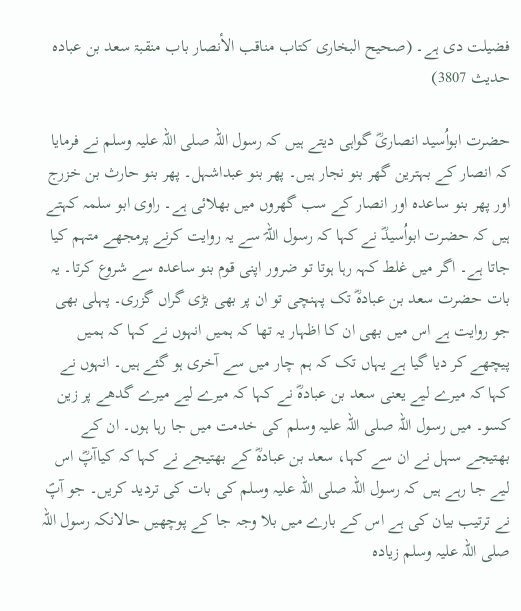فضیلت دی ہے۔ (صحیح البخاری كتاب مناقب الأنصار باب منقبۃ سعد بن عبادہ حدیث 3807)

حضرت ابواُسید انصاریؓ گواہی دیتے ہیں کہ رسول اللہ صلی اللہ علیہ وسلم نے فرمایا کہ انصار کے بہترین گھر بنو نجار ہیں۔ پھر بنو عبداشہل۔ پھر بنو حارث بن خزرج اور پھر بنو ساعدہ اور انصار کے سب گھروں میں بھلائی ہے۔ راوی ابو سلمہ کہتے ہیں کہ حضرت ابواُسیدؓ نے کہا کہ رسول اللہؐ سے یہ روایت کرنے پرمجھے متہم کیا جاتا ہے۔ اگر میں غلط کہہ رہا ہوتا تو ضرور اپنی قوم بنو ساعدہ سے شروع کرتا۔ یہ بات حضرت سعد بن عبادہؓ تک پہنچی تو ان پر بھی بڑی گراں گزری۔ پہلی بھی جو روایت ہے اس میں بھی ان کا اظہار یہ تھا کہ ہمیں انہوں نے کہا کہ ہمیں پیچھے کر دیا گیا ہے یہاں تک کہ ہم چار میں سے آخری ہو گئے ہیں۔ انہوں نے کہا کہ میرے لیے یعنی سعد بن عبادہؓ نے کہا کہ میرے لیے میرے گدھے پر زین کسو۔ میں رسول اللہ صلی اللہ علیہ وسلم کی خدمت میں جا رہا ہوں۔ ان کے بھتیجے سہل نے ان سے کہا، سعد بن عبادہؓ کے بھتیجے نے کہا کہ کیاآپؓ اس لیے جا رہے ہیں کہ رسول اللہ صلی اللہ علیہ وسلم کی بات کی تردید کریں۔ جو آپؐ نے ترتیب بیان کی ہے اس کے بارے میں بلا وجہ جا کے پوچھیں حالانکہ رسول اللہ صلی اللہ علیہ وسلم زیادہ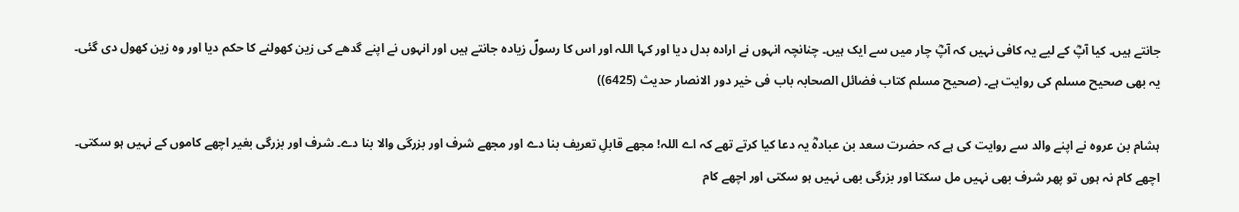جانتے ہیں۔ کیا آپؓ کے لیے یہ کافی نہیں کہ آپؓ چار میں سے ایک ہیں۔ چنانچہ انہوں نے ارادہ بدل دیا اور کہا اللہ اور اس کا رسولؐ زیادہ جانتے ہیں اور انہوں نے اپنے گدھے کی زین کھولنے کا حکم دیا اور وہ زین کھول دی گئی۔ یہ بھی صحیح مسلم کی روایت ہے۔ (صحیح مسلم کتاب فضائل الصحابہ باب فی خیر دور الانصار حدیث (6425))

ہشام بن عروہ نے اپنے والد سے روایت کی ہے کہ حضرت سعد بن عبادہؓ یہ دعا کیا کرتے تھے کہ اے اللہ! مجھے قابلِ تعریف بنا دے اور مجھے شرف اور بزرگی والا بنا دے۔ شرف اور بزرگی بغیر اچھے کاموں کے نہیں ہو سکتی۔ اچھے کام نہ ہوں تو پھر شرف بھی نہیں مل سکتا اور بزرگی بھی نہیں ہو سکتی اور اچھے کام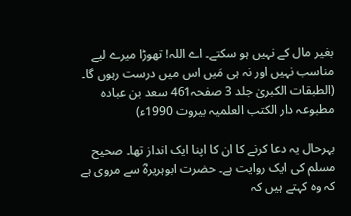بغیر مال کے نہیں ہو سکتے۔ اے اللہ! تھوڑا میرے لیے مناسب نہیں اور نہ ہی مَیں اس میں درست رہوں گا۔ (الطبقات الکبریٰ جلد 3 صفحہ461 سعد بن عبادہ مطبوعہ دار الکتب العلمیہ بیروت 1990ء)

بہرحال یہ دعا کرنے کا ان کا اپنا ایک انداز تھا۔ صحیح مسلم کی ایک روایت ہے۔ حضرت ابوہریرہؓ سے مروی ہے کہ وہ کہتے ہیں کہ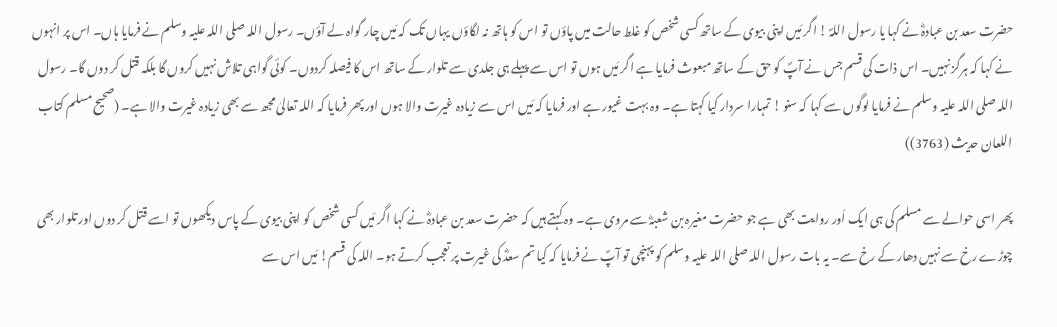حضرت سعد بن عبادہؓ نے کہا یا رسول اللہؐ ! اگر مَیں اپنی بیوی کے ساتھ کسی شخص کو غلط حالت میں پاؤں تو اس کو ہاتھ نہ لگاؤں یہاں تک کہ مَیں چار گواہ لے آؤں۔ رسول اللہ صلی اللہ علیہ وسلم نے فرمایا ہاں۔ اس پر انہوں نے کہا کہ ہرگز نہیں۔ اس ذات کی قسم جس نے آپؐ کو حق کے ساتھ مبعوث فرمایا ہے اگر مَیں ہوں تو اس سے پہلے ہی جلدی سے تلوار کے ساتھ اس کا فیصلہ کردوں۔ کوئی گواہی تلاش نہیں کروں گا بلکہ قتل کر دوں گا۔ رسول اللہ صلی اللہ علیہ وسلم نے فرمایا لوگوں سے کہا کہ سنو ! تمہارا سردار کیا کہتا ہے۔ وہ بہت غیور ہے اور فرمایا کہ مَیں اس سے زیادہ غیرت والا ہوں اور پھر فرمایا کہ اللہ تعالیٰ مجھ سے بھی زیادہ غیرت والا ہے۔ (صحیح مسلم کتاب اللعان حدیث (3763))

پھر اسی حوالے سے مسلم کی ہی ایک اَور روایت بھی ہے جو حضرت مغیرہ بن شعبہؓ سے مروی ہے۔ وہ کہتے ہیں کہ حضرت سعد بن عبادہؓ نے کہا اگر مَیں کسی شخص کو اپنی بیوی کے پاس دیکھوں تو اسے قتل کر دوں اور تلوار بھی چوڑے رخ سے نہیں دھار کے رخ سے۔ یہ بات رسول اللہ صلی اللہ علیہ وسلم کو پہنچی تو آپؐ نے فرمایا کہ کیا تم سعدؓ کی غیرت پر تعجب کرتے ہو۔ اللہ کی قسم! مَیں اس سے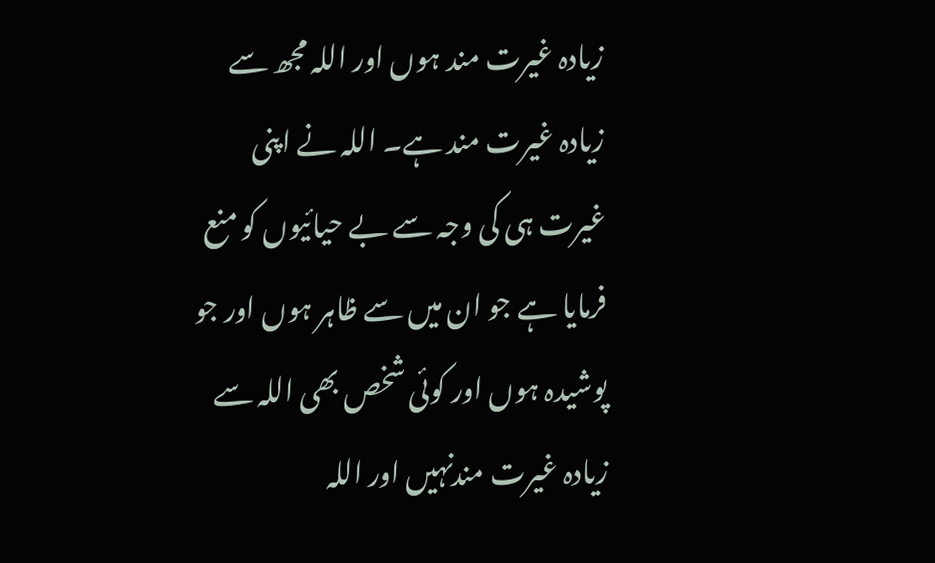زیادہ غیرت مند ہوں اور اللہ مجھ سے زیادہ غیرت مند ہے۔ اللہ نے اپنی غیرت ہی کی وجہ سے بے حیائیوں کو منع فرمایا ہے جو ان میں سے ظاہر ہوں اور جو پوشیدہ ہوں اور کوئی شخص بھی اللہ سے زیادہ غیرت مندنہیں اور اللہ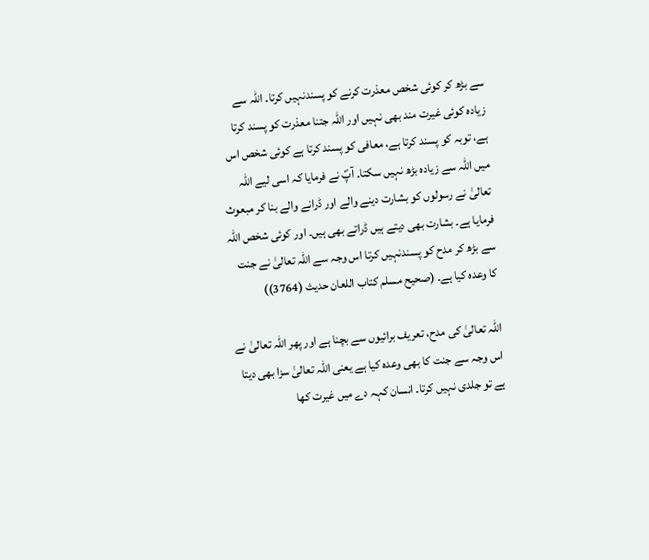سے بڑھ کر کوئی شخص معذرت کرنے کو پسندنہیں کرتا۔ اللہ سے زیادہ کوئی غیرت مند بھی نہیں اور اللہ جتنا معذرت کو پسند کرتا ہے، توبہ کو پسند کرتا ہے، معافی کو پسند کرتا ہے کوئی شخص اس میں اللہ سے زیادہ بڑھ نہیں سکتا۔ آپؐ نے فرمایا کہ اسی لیے اللہ تعالیٰ نے رسولوں کو بشارت دینے والے اور ڈرانے والے بنا کر مبعوث فرمایا ہے۔ بشارت بھی دیتے ہیں ڈراتے بھی ہیں۔ اور کوئی شخص اللہ سے بڑھ کر مدح کو پسندنہیں کرتا اس وجہ سے اللہ تعالیٰ نے جنت کا وعدہ کیا ہے۔ (صحیح مسلم کتاب اللعان حدیث (3764))

اللہ تعالیٰ کی مدح، تعریف برائیوں سے بچنا ہے اور پھر اللہ تعالیٰ نے اس وجہ سے جنت کا بھی وعدہ کیا ہے یعنی اللہ تعالیٰ سزا بھی دیتا ہے تو جلدی نہیں کرتا۔ انسان کہہ دے میں غیرت کھا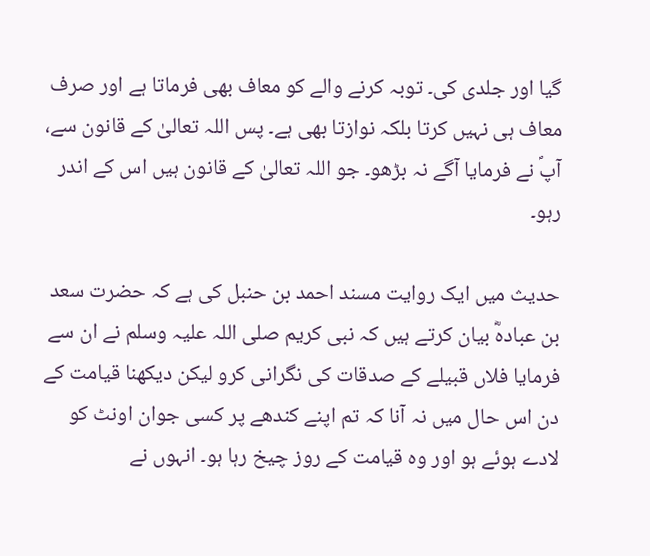گیا اور جلدی کی۔ توبہ کرنے والے کو معاف بھی فرماتا ہے اور صرف معاف ہی نہیں کرتا بلکہ نوازتا بھی ہے۔ پس اللہ تعالیٰ کے قانون سے، آپؐ نے فرمایا آگے نہ بڑھو۔ جو اللہ تعالیٰ کے قانون ہیں اس کے اندر رہو۔

حدیث میں ایک روایت مسند احمد بن حنبل کی ہے کہ حضرت سعد بن عبادہؓ بیان کرتے ہیں کہ نبی کریم صلی اللہ علیہ وسلم نے ان سے فرمایا فلاں قبیلے کے صدقات کی نگرانی کرو لیکن دیکھنا قیامت کے دن اس حال میں نہ آنا کہ تم اپنے کندھے پر کسی جوان اونٹ کو لادے ہوئے ہو اور وہ قیامت کے روز چیخ رہا ہو۔ انہوں نے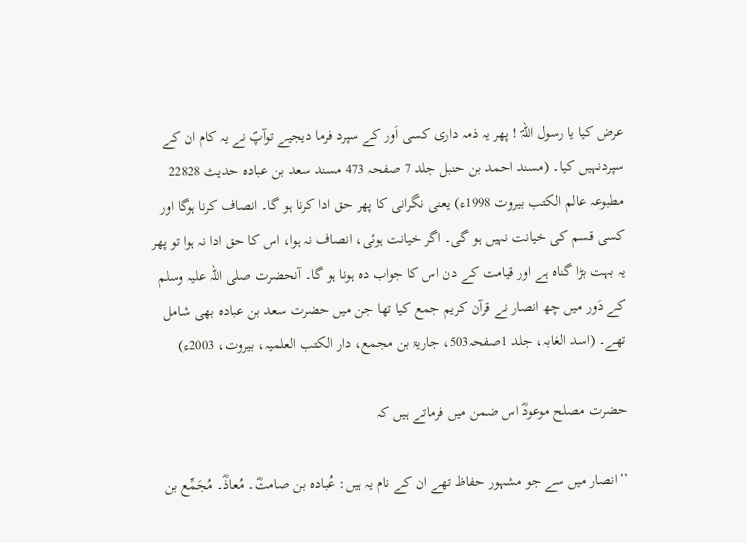عرض کیا یا رسول اللہؐ ! پھر یہ ذمہ داری کسی اَور کے سپرد فرما دیجیے توآپؐ نے یہ کام ان کے سپردنہیں کیا۔ (مسند احمد بن حنبل جلد 7 صفحہ 473 مسند سعد بن عبادہ حدیث 22828 مطبوعہ عالم الکتب بیروت 1998ء) یعنی نگرانی کا پھر حق ادا کرنا ہو گا۔ انصاف کرنا ہوگا اور کسی قسم کی خیانت نہیں ہو گی۔ اگر خیانت ہوئی، انصاف نہ ہوا، اس کا حق ادا نہ ہوا تو پھر یہ بہت بڑا گناہ ہے اور قیامت کے دن اس کا جواب دہ ہونا ہو گا۔ آنحضرت صلی اللہ علیہ وسلم کے دَور میں چھ انصار نے قرآن کریم جمع کیا تھا جن میں حضرت سعد بن عبادہ بھی شامل تھے۔ (اسد الغابہ، جلد 1صفحہ503، جاریۃ بن مجمع، دار الکتب العلمیہ، بیروت، 2003ء)

حضرت مصلح موعودؓ اس ضمن میں فرماتے ہیں کہ

’’انصار میں سے جو مشہور حفاظ تھے ان کے نام یہ ہیں: عُبادہ بن صامتؓ۔ مُعاذؓ۔ مُجَمِّع بن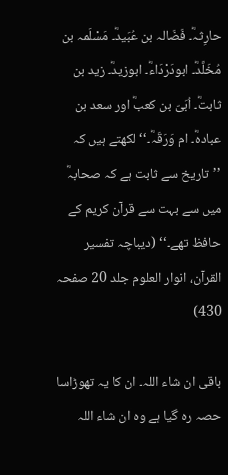حارِثہؓ۔ فَضَالہ بن عُبَیدؓ۔ مَسْلَمہ بن مُخَلَّدؓ۔ ابودَرْدَاءؓ۔ ابوزیدؓ۔ زید بن ثابتؓ۔ اُبَیّ بن کعبؓ اور سعد بن عبادہؓ۔ ام وَرَقَہؓ۔‘‘ لکھتے ہیں کہ ’’تاریخ سے ثابت ہے کہ صحابہؓ میں سے بہت سے قرآن کریم کے حافظ تھے۔‘‘ (دیباچہ تفسیر القرآن، انوار العلوم جلد 20 صفحہ 430)

باقی ان شاء اللہ۔ ان کا یہ تھوڑاسا حصہ رہ گیا ہے وہ ان شاء اللہ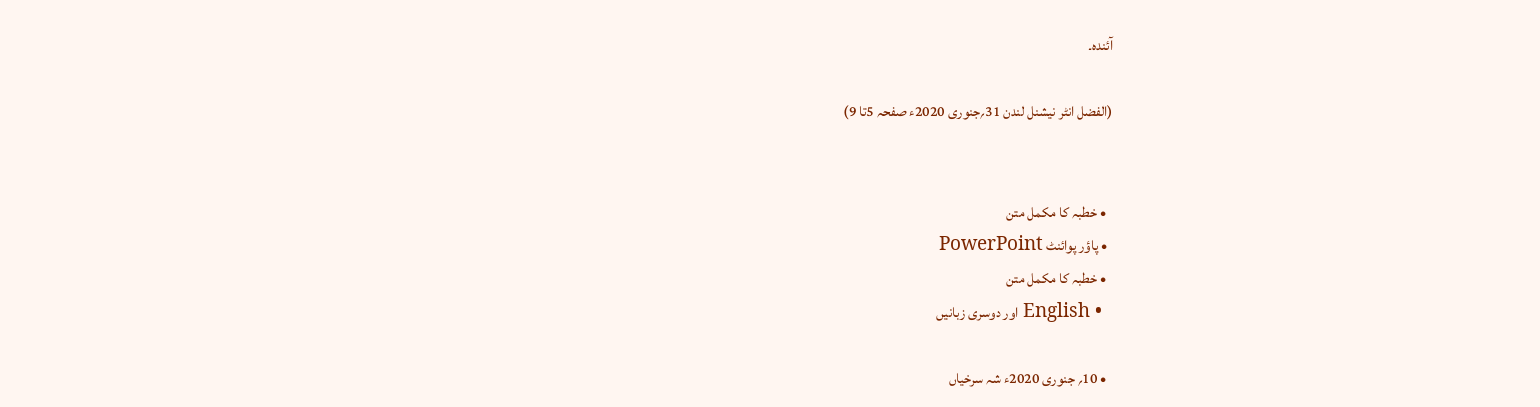آئندہ۔

(الفضل انٹر نیشنل لندن 31؍جنوری 2020ء صفحہ 5تا 9)


  • خطبہ کا مکمل متن
  • پاؤر پوائنٹ PowerPoint
  • خطبہ کا مکمل متن
  • English اور دوسری زبانیں

  • 10؍ جنوری 2020ء شہ سرخیاں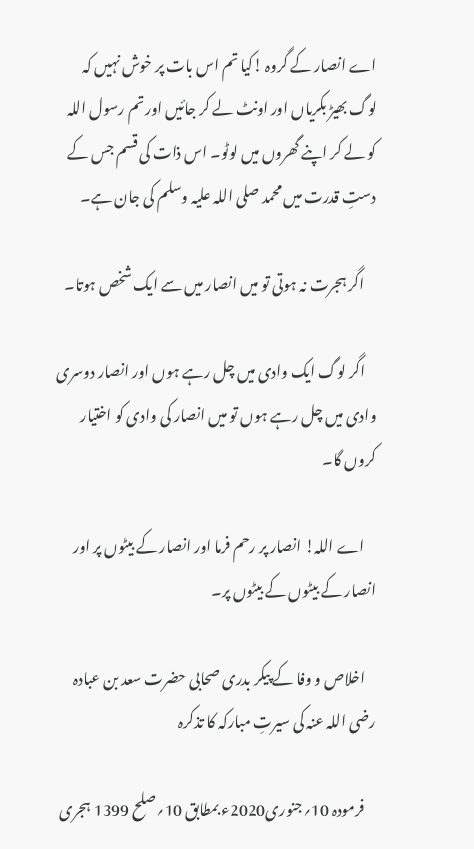اے انصار کے گروہ !کیا تم اس بات پر خوش نہیں کہ لوگ بھیڑ بکریاں اور اونٹ لے کر جائیں اور تم رسول اللہ کو لے کر اپنے گھروں میں لوٹو۔ اس ذات کی قسم جس کے دستِ قدرت میں محمد صلی اللہ علیہ وسلم کی جان ہے۔

    اگر ہجرت نہ ہوتی تو میں انصار میں سے ایک شخص ہوتا۔

    اگر لوگ ایک وادی میں چل رہے ہوں اور انصار دوسری وادی میں چل رہے ہوں تو میں انصار کی وادی کو اختیار کروں گا۔

    اے اللہ! انصار پر رحم فرما اور انصار کے بیٹوں پر اور انصار کے بیٹوں کے بیٹوں پر۔

    اخلاص و وفا کے پیکر بدری صحابی حضرت سعد بن عبادہ رضی اللہ عنہ کی سیرتِ مبارکہ کا تذکرہ

    فرمودہ 10؍جنوری2020ء بمطابق 10؍صلح 1399 ہجری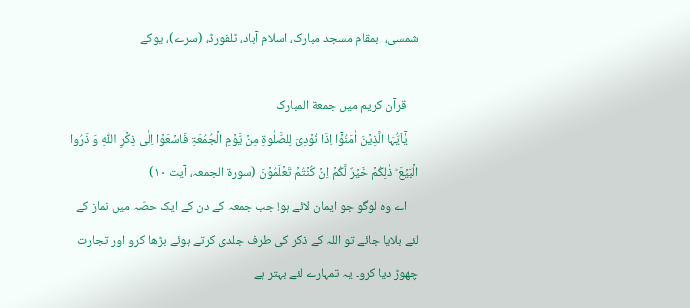شمسی،  بمقام مسجد مبارک، اسلام آباد، ٹلفورڈ، (سرے)، یوکے

    قرآن کریم میں جمعة المبارک
    یٰۤاَیُّہَا الَّذِیۡنَ اٰمَنُوۡۤا اِذَا نُوۡدِیَ لِلصَّلٰوۃِ مِنۡ یَّوۡمِ الۡجُمُعَۃِ فَاسۡعَوۡا اِلٰی ذِکۡرِ اللّٰہِ وَ ذَرُوا الۡبَیۡعَ ؕ ذٰلِکُمۡ خَیۡرٌ لَّکُمۡ اِنۡ کُنۡتُمۡ تَعۡلَمُوۡنَ (سورة الجمعہ، آیت ۱۰)
    اے وہ لوگو جو ایمان لائے ہو! جب جمعہ کے دن کے ایک حصّہ میں نماز کے لئے بلایا جائے تو اللہ کے ذکر کی طرف جلدی کرتے ہوئے بڑھا کرو اور تجارت چھوڑ دیا کرو۔ یہ تمہارے لئے بہتر ہے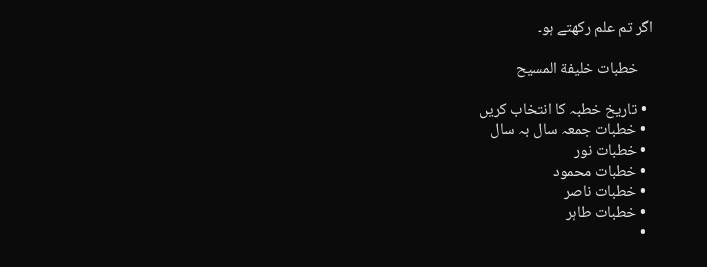اگر تم علم رکھتے ہو۔

    خطبات خلیفة المسیح

  • تاریخ خطبہ کا انتخاب کریں
  • خطبات جمعہ سال بہ سال
  • خطبات نور
  • خطبات محمود
  • خطبات ناصر
  • خطبات طاہر
  •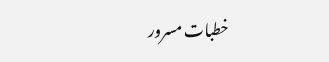خطبات مسرور